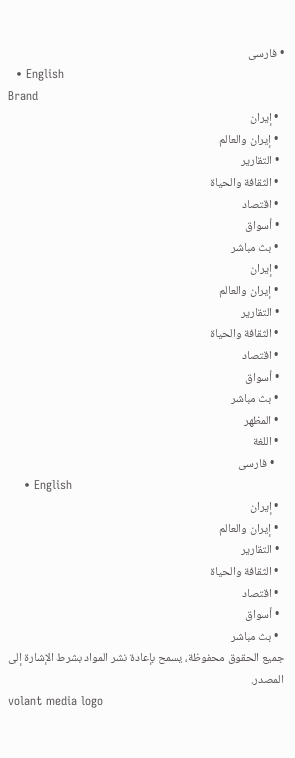• فارسی
  • English
Brand
  • إيران
  • إيران والعالم
  • التقارير
  • الثقافة والحياة
  • اقتصاد
  • أسواق
  • بث مباشر
  • إيران
  • إيران والعالم
  • التقارير
  • الثقافة والحياة
  • اقتصاد
  • أسواق
  • بث مباشر
  • المظهر
  • اللغة
    • فارسی
    • English
  • إيران
  • إيران والعالم
  • التقارير
  • الثقافة والحياة
  • اقتصاد
  • أسواق
  • بث مباشر
جميع الحقوق محفوظة، يسمح بإعادة نشر المواد بشرط الإشارة إلى المصدر.
volant media logo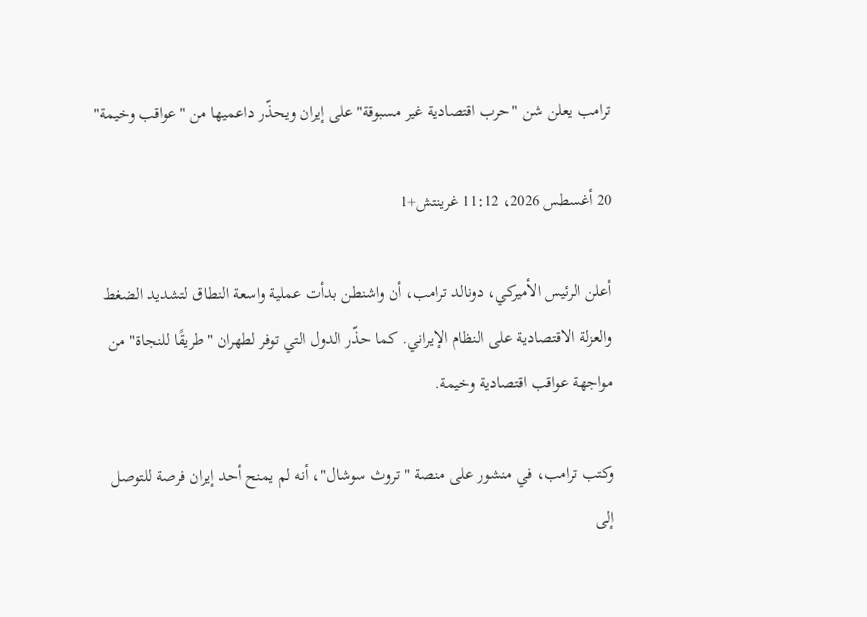ترامب يعلن شن "حرب اقتصادية غير مسبوقة" على إيران ويحذّر داعميها من "عواقب وخيمة"

20 أغسطس 2026، 11:12 غرينتش+1

أعلن الرئيس الأميركي، دونالد ترامب، أن واشنطن بدأت عملية واسعة النطاق لتشديد الضغط والعزلة الاقتصادية على النظام الإيراني. كما حذّر الدول التي توفر لطهران "طريقًا للنجاة" من مواجهة عواقب اقتصادية وخيمة.

وكتب ترامب، في منشور على منصة "تروث سوشال"، أنه لم يمنح أحد إيران فرصة للتوصل إلى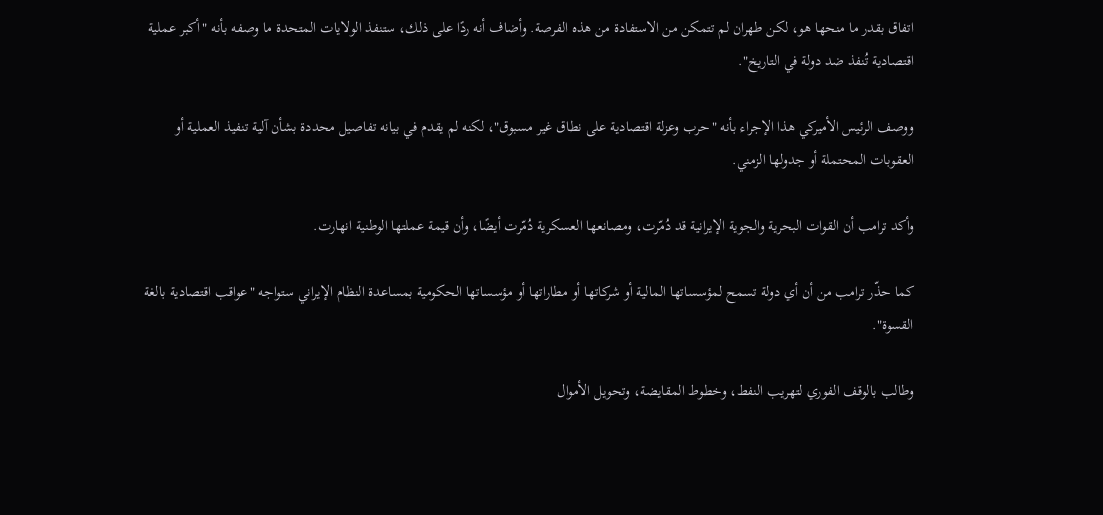اتفاق بقدر ما منحها هو، لكن طهران لم تتمكن من الاستفادة من هذه الفرصة. وأضاف أنه ردًا على ذلك، ستنفذ الولايات المتحدة ما وصفه بأنه "أكبر عملية اقتصادية تُنفذ ضد دولة في التاريخ".

ووصف الرئيس الأميركي هذا الإجراء بأنه "حرب وعزلة اقتصادية على نطاق غير مسبوق"، لكنه لم يقدم في بيانه تفاصيل محددة بشأن آلية تنفيذ العملية أو العقوبات المحتملة أو جدولها الزمني.

وأكد ترامب أن القوات البحرية والجوية الإيرانية قد دُمّرت، ومصانعها العسكرية دُمّرت أيضًا، وأن قيمة عملتها الوطنية انهارت.

كما حذّر ترامب من أن أي دولة تسمح لمؤسساتها المالية أو شركاتها أو مطاراتها أو مؤسساتها الحكومية بمساعدة النظام الإيراني ستواجه "عواقب اقتصادية بالغة القسوة".

وطالب بالوقف الفوري لتهريب النفط، وخطوط المقايضة، وتحويل الأموال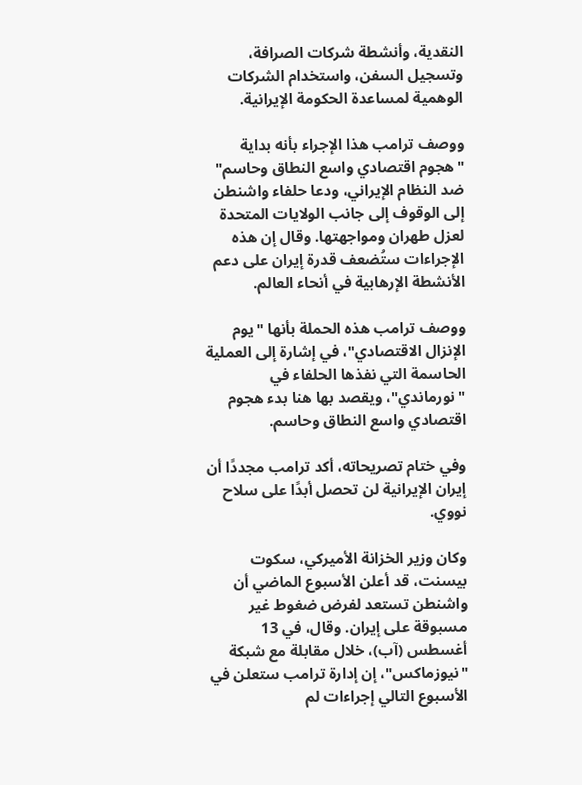النقدية، وأنشطة شركات الصرافة، وتسجيل السفن، واستخدام الشركات الوهمية لمساعدة الحكومة الإيرانية.

ووصف ترامب هذا الإجراء بأنه بداية "هجوم اقتصادي واسع النطاق وحاسم" ضد النظام الإيراني، ودعا حلفاء واشنطن إلى الوقوف إلى جانب الولايات المتحدة لعزل طهران ومواجهتها. وقال إن هذه الإجراءات ستُضعف قدرة إيران على دعم الأنشطة الإرهابية في أنحاء العالم.

ووصف ترامب هذه الحملة بأنها "يوم الإنزال الاقتصادي"، في إشارة إلى العملية الحاسمة التي نفذها الحلفاء في "نورماندي"، ويقصد بها هنا بدء هجوم اقتصادي واسع النطاق وحاسم.

وفي ختام تصريحاته، أكد ترامب مجددًا أن إيران الإيرانية لن تحصل أبدًا على سلاح نووي.

وكان وزير الخزانة الأميركي، سكوت بيسنت، قد أعلن الأسبوع الماضي أن واشنطن تستعد لفرض ضغوط غير مسبوقة على إيران. وقال، في 13 أغسطس (آب)، خلال مقابلة مع شبكة "نيوزماكس"، إن إدارة ترامب ستعلن في الأسبوع التالي إجراءات لم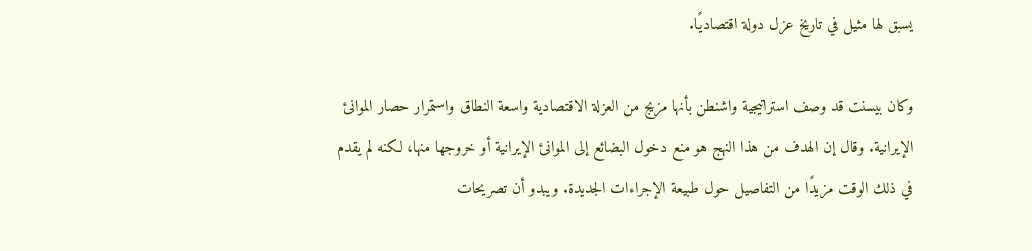يسبق لها مثيل في تاريخ عزل دولة اقتصاديًا.

وكان بيسنت قد وصف استراتيجية واشنطن بأنها مزيج من العزلة الاقتصادية واسعة النطاق واستمرار حصار الموانئ الإيرانية. وقال إن الهدف من هذا النهج هو منع دخول البضائع إلى الموانئ الإيرانية أو خروجها منها، لكنه لم يقدم في ذلك الوقت مزيدًا من التفاصيل حول طبيعة الإجراءات الجديدة. ويبدو أن تصريحات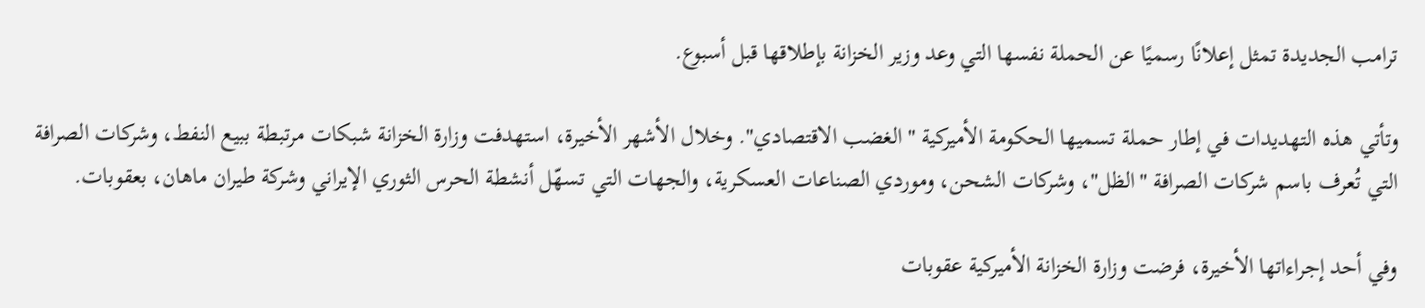ترامب الجديدة تمثل إعلانًا رسميًا عن الحملة نفسها التي وعد وزير الخزانة بإطلاقها قبل أسبوع.

وتأتي هذه التهديدات في إطار حملة تسميها الحكومة الأميركية "الغضب الاقتصادي". وخلال الأشهر الأخيرة، استهدفت وزارة الخزانة شبكات مرتبطة ببيع النفط، وشركات الصرافة التي تُعرف باسم شركات الصرافة "الظل"، وشركات الشحن، وموردي الصناعات العسكرية، والجهات التي تسهّل أنشطة الحرس الثوري الإيراني وشركة طيران ماهان، بعقوبات.

وفي أحد إجراءاتها الأخيرة، فرضت وزارة الخزانة الأميركية عقوبات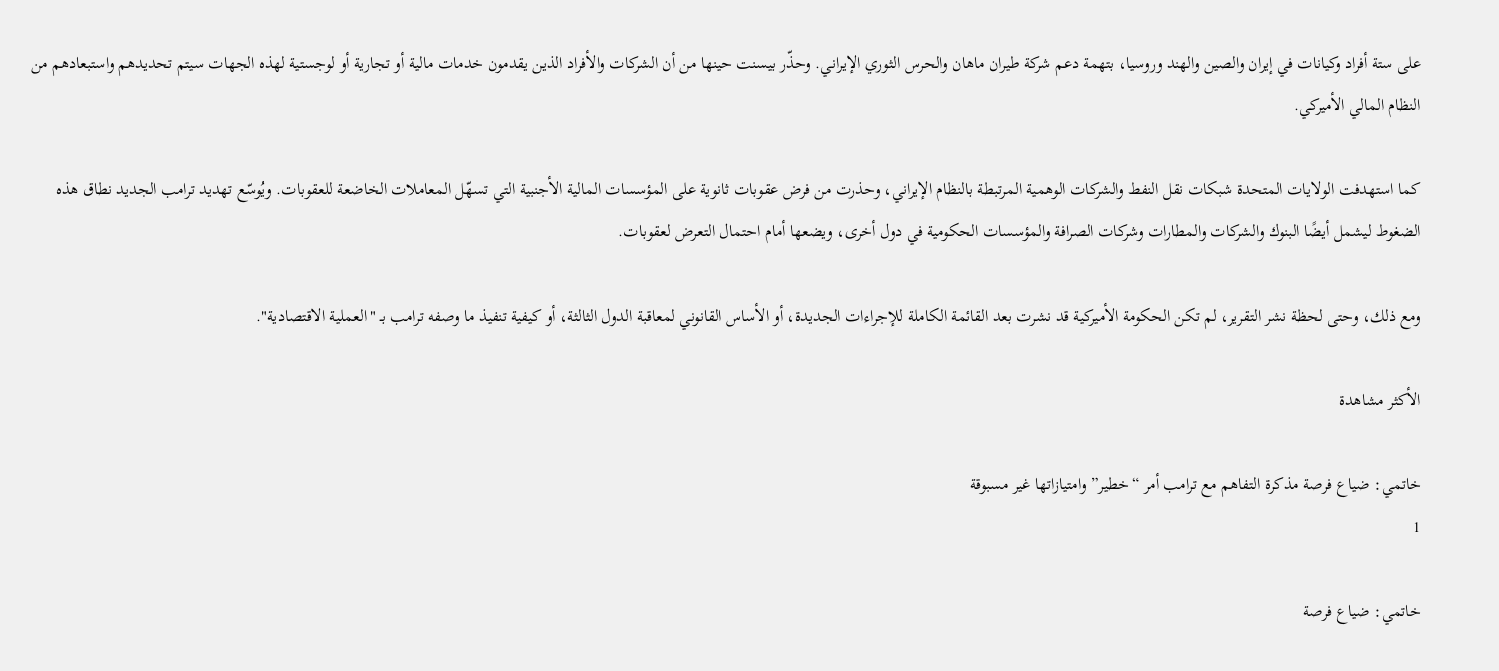على ستة أفراد وكيانات في إيران والصين والهند وروسيا، بتهمة دعم شركة طيران ماهان والحرس الثوري الإيراني. وحذّر بيسنت حينها من أن الشركات والأفراد الذين يقدمون خدمات مالية أو تجارية أو لوجستية لهذه الجهات سيتم تحديدهم واستبعادهم من النظام المالي الأميركي.

كما استهدفت الولايات المتحدة شبكات نقل النفط والشركات الوهمية المرتبطة بالنظام الإيراني، وحذرت من فرض عقوبات ثانوية على المؤسسات المالية الأجنبية التي تسهّل المعاملات الخاضعة للعقوبات. ويُوسّع تهديد ترامب الجديد نطاق هذه الضغوط ليشمل أيضًا البنوك والشركات والمطارات وشركات الصرافة والمؤسسات الحكومية في دول أخرى، ويضعها أمام احتمال التعرض لعقوبات.

ومع ذلك، وحتى لحظة نشر التقرير، لم تكن الحكومة الأميركية قد نشرت بعد القائمة الكاملة للإجراءات الجديدة، أو الأساس القانوني لمعاقبة الدول الثالثة، أو كيفية تنفيذ ما وصفه ترامب بـ "العملية الاقتصادية".

الأكثر مشاهدة

خاتمي: ضياع فرصة مذكرة التفاهم مع ترامب أمر “خطير” وامتيازاتها غير مسبوقة
1

خاتمي: ضياع فرصة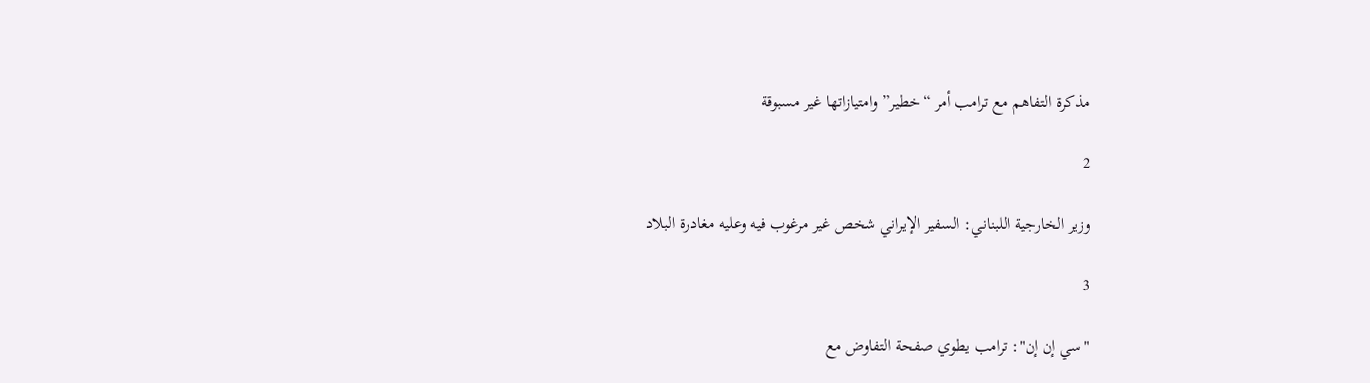مذكرة التفاهم مع ترامب أمر “خطير” وامتيازاتها غير مسبوقة

2

وزير الخارجية اللبناني: السفير الإيراني شخص غير مرغوب فيه وعليه مغادرة البلاد

3

"سي إن إن": ترامب يطوي صفحة التفاوض مع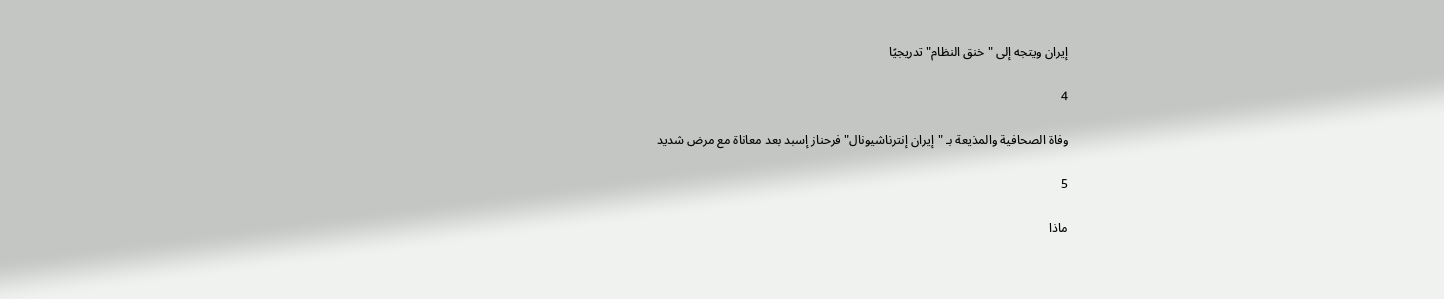إيران ويتجه إلى "خنق النظام" تدريجيًا

4

وفاة الصحافية والمذيعة بـ "إيران إنترناشيونال" فرحناز إسبد بعد معاناة مع مرض شديد

5

ماذا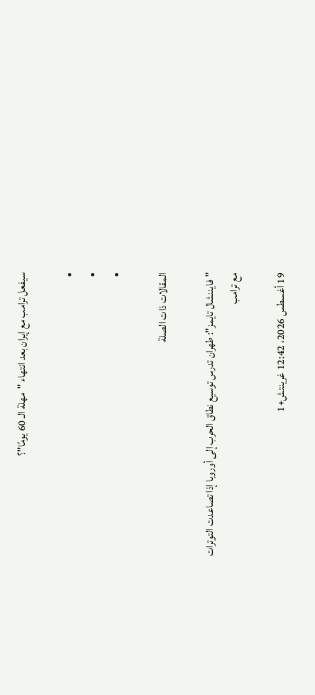سيفعل ترامب مع إيران بعد انتهاء "مهلة الـ 60 يومًا"؟

•
•
•

المقالات ذات الصلة

"فايننشال تايمز": طهران تدرس توسيع نطاق الحرب إلى أوروبا إذا تصاعدت التوترات مع ترامب

19 أغسطس 2026، 12:42 غرينتش+1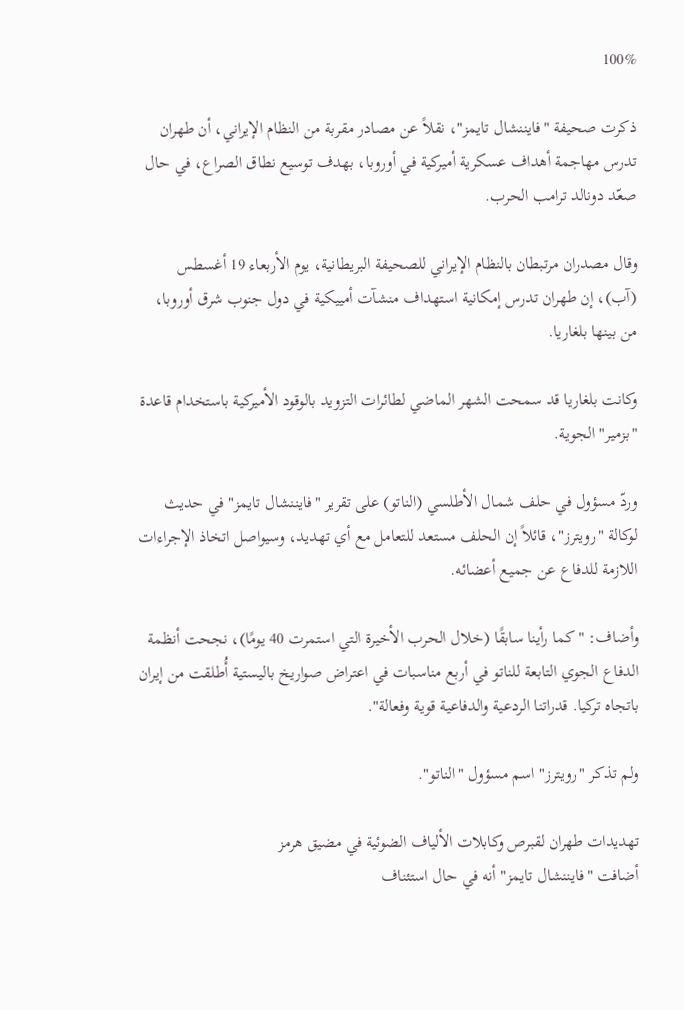100%

ذكرت صحيفة "فايننشال تايمز"، نقلاً عن مصادر مقربة من النظام الإيراني، أن طهران تدرس مهاجمة أهداف عسكرية أميركية في أوروبا، بهدف توسيع نطاق الصراع، في حال صعّد دونالد ترامب الحرب.

وقال مصدران مرتبطان بالنظام الإيراني للصحيفة البريطانية، يوم الأربعاء 19 أغسطس (آب)، إن طهران تدرس إمكانية استهداف منشآت أمييكية في دول جنوب شرق أوروبا، من بينها بلغاريا.

وكانت بلغاريا قد سمحت الشهر الماضي لطائرات التزويد بالوقود الأميركية باستخدام قاعدة "بزمير" الجوية.

وردّ مسؤول في حلف شمال الأطلسي (الناتو) على تقرير "فايننشال تايمز" في حديث لوكالة "رويترز"، قائلاً إن الحلف مستعد للتعامل مع أي تهديد، وسيواصل اتخاذ الإجراءات اللازمة للدفاع عن جميع أعضائه.

وأضاف: "كما رأينا سابقًا (خلال الحرب الأخيرة التي استمرت 40 يومًا)، نجحت أنظمة الدفاع الجوي التابعة للناتو في أربع مناسبات في اعتراض صواريخ باليستية أُطلقت من إيران باتجاه تركيا. قدراتنا الردعية والدفاعية قوية وفعالة".

ولم تذكر "رويترز" اسم مسؤول "الناتو".

تهديدات طهران لقبرص وكابلات الألياف الضوئية في مضيق هرمز
أضافت "فايننشال تايمز" أنه في حال استئناف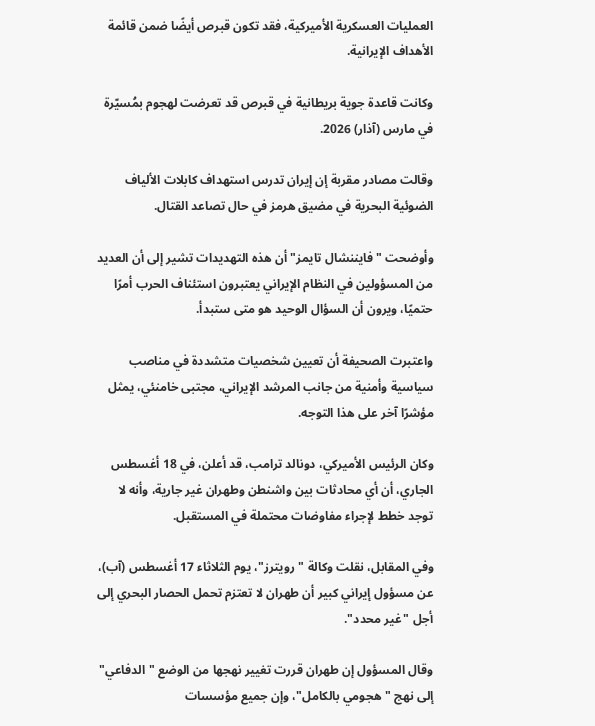العمليات العسكرية الأميركية، فقد تكون قبرص أيضًا ضمن قائمة الأهداف الإيرانية.

وكانت قاعدة جوية بريطانية في قبرص قد تعرضت لهجوم بمُسيّرة في مارس (آذار) 2026.

وقالت مصادر مقربة إن إيران تدرس استهداف كابلات الألياف الضوئية البحرية في مضيق هرمز في حال تصاعد القتال.

وأوضحت "فايننشال تايمز" أن هذه التهديدات تشير إلى أن العديد من المسؤولين في النظام الإيراني يعتبرون استئناف الحرب أمرًا حتميًا، ويرون أن السؤال الوحيد هو متى ستبدأ.

واعتبرت الصحيفة أن تعيين شخصيات متشددة في مناصب سياسية وأمنية من جانب المرشد الإيراني، مجتبى خامنئي، يمثل مؤشرًا آخر على هذا التوجه.

وكان الرئيس الأميركي، دونالد ترامب، قد أعلن، في 18 أغسطس الجاري، أن أي محادثات بين واشنطن وطهران غير جارية، وأنه لا توجد خطط لإجراء مفاوضات محتملة في المستقبل.

وفي المقابل، نقلت وكالة "رويترز"، يوم الثلاثاء 17 أغسطس (آب)، عن مسؤول إيراني كبير أن طهران لا تعتزم تحمل الحصار البحري إلى أجل "غير محدد".

وقال المسؤول إن طهران قررت تغيير نهجها من الوضع "الدفاعي" إلى نهج "هجومي بالكامل"، وإن جميع مؤسسات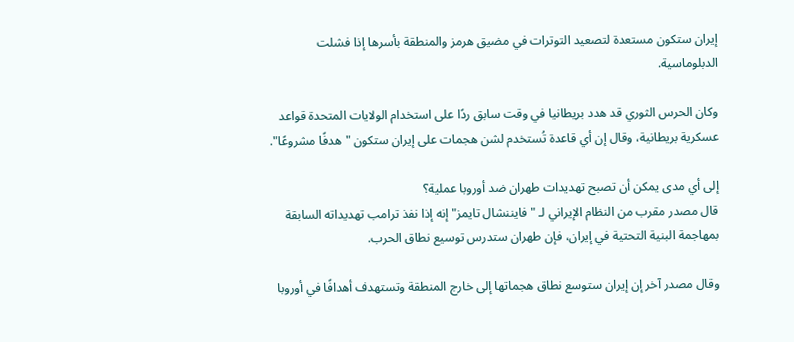إيران ستكون مستعدة لتصعيد التوترات في مضيق هرمز والمنطقة بأسرها إذا فشلت الدبلوماسية.

وكان الحرس الثوري قد هدد بريطانيا في وقت سابق ردًا على استخدام الولايات المتحدة قواعد عسكرية بريطانية، وقال إن أي قاعدة تُستخدم لشن هجمات على إيران ستكون "هدفًا مشروعًا".

إلى أي مدى يمكن أن تصبح تهديدات طهران ضد أوروبا عملية؟
قال مصدر مقرب من النظام الإيراني لـ "فايننشال تايمز" إنه إذا نفذ ترامب تهديداته السابقة بمهاجمة البنية التحتية في إيران، فإن طهران ستدرس توسيع نطاق الحرب.

وقال مصدر آخر إن إيران ستوسع نطاق هجماتها إلى خارج المنطقة وتستهدف أهدافًا في أوروبا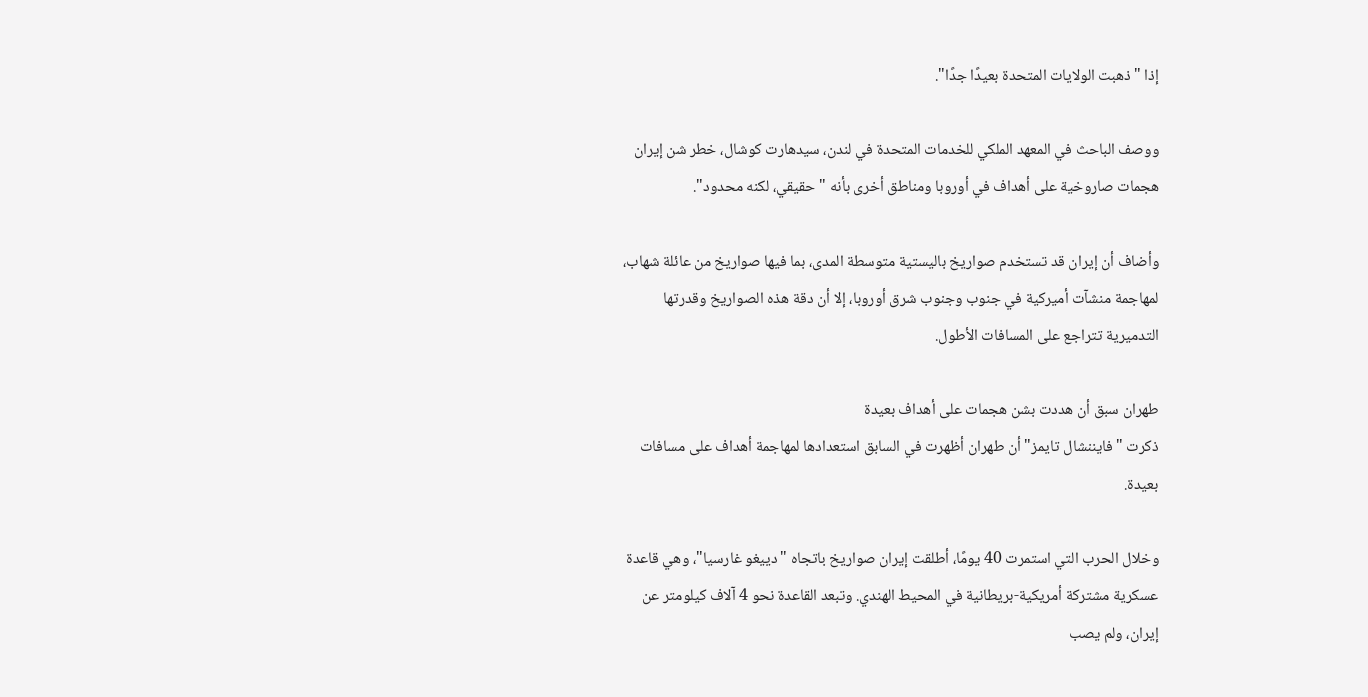إذا "ذهبت الولايات المتحدة بعيدًا جدًا".

ووصف الباحث في المعهد الملكي للخدمات المتحدة في لندن، سيدهارت كوشال، خطر شن إيران هجمات صاروخية على أهداف في أوروبا ومناطق أخرى بأنه "حقيقي، لكنه محدود".

وأضاف أن إيران قد تستخدم صواريخ باليستية متوسطة المدى، بما فيها صواريخ من عائلة شهاب، لمهاجمة منشآت أميركية في جنوب وجنوب شرق أوروبا، إلا أن دقة هذه الصواريخ وقدرتها التدميرية تتراجع على المسافات الأطول.

طهران سبق أن هددت بشن هجمات على أهداف بعيدة
ذكرت "فايننشال تايمز" أن طهران أظهرت في السابق استعدادها لمهاجمة أهداف على مسافات بعيدة.

وخلال الحرب التي استمرت 40 يومًا، أطلقت إيران صواريخ باتجاه "دييغو غارسيا"، وهي قاعدة عسكرية مشتركة أمريكية-بريطانية في المحيط الهندي. وتبعد القاعدة نحو 4 آلاف كيلومتر عن إيران، ولم يصب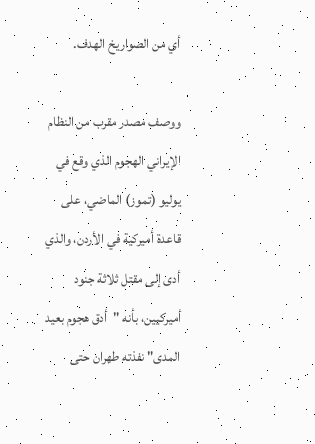أي من الصواريخ الهدف.

ووصف مصدر مقرب من النظام الإيراني الهجوم الذي وقع في يوليو (تموز) الماضي، على قاعدة أميركية في الأردن، والذي أدى إلى مقتل ثلاثة جنود أميركيين، بأنه "أدق هجوم بعيد المدى" نفذته طهران حتى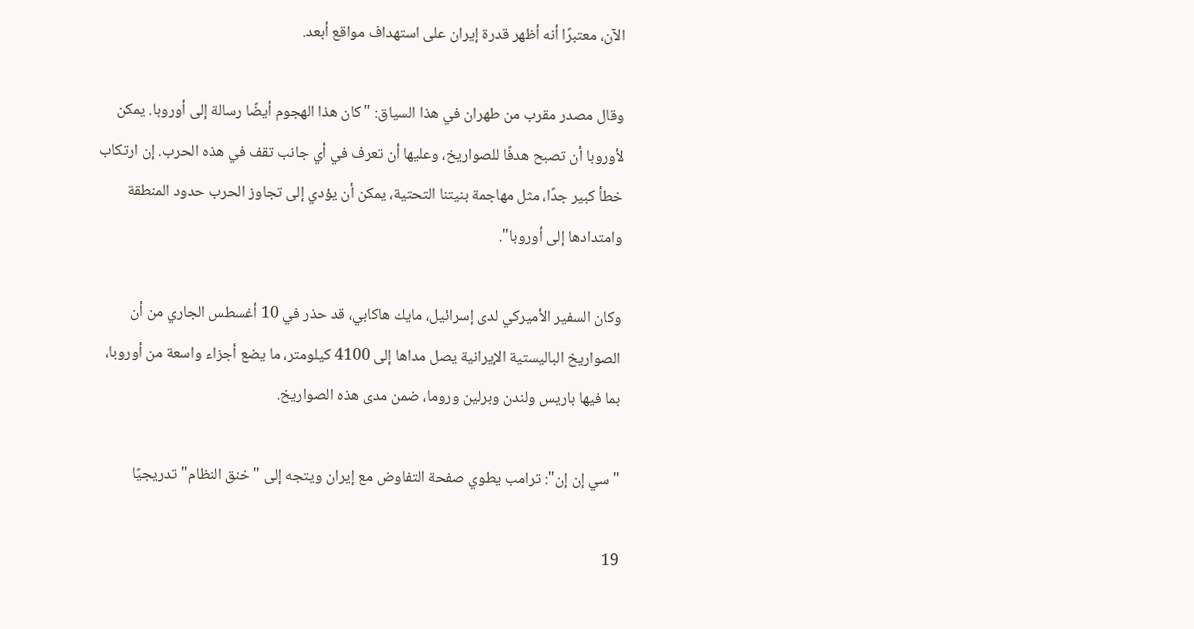الآن، معتبرًا أنه أظهر قدرة إيران على استهداف مواقع أبعد.

وقال مصدر مقرب من طهران في هذا السياق: "كان هذا الهجوم أيضًا رسالة إلى أوروبا. يمكن لأوروبا أن تصبح هدفًا للصواريخ، وعليها أن تعرف في أي جانب تقف في هذه الحرب. إن ارتكاب خطأ كبير جدًا، مثل مهاجمة بنيتنا التحتية، يمكن أن يؤدي إلى تجاوز الحرب حدود المنطقة وامتدادها إلى أوروبا".

وكان السفير الأميركي لدى إسرائيل، مايك هاكابي، قد حذر في 10 أغسطس الجاري من أن الصواريخ الباليستية الإيرانية يصل مداها إلى 4100 كيلومتر، ما يضع أجزاء واسعة من أوروبا، بما فيها باريس ولندن وبرلين وروما، ضمن مدى هذه الصواريخ.

"سي إن إن": ترامب يطوي صفحة التفاوض مع إيران ويتجه إلى "خنق النظام" تدريجيًا

19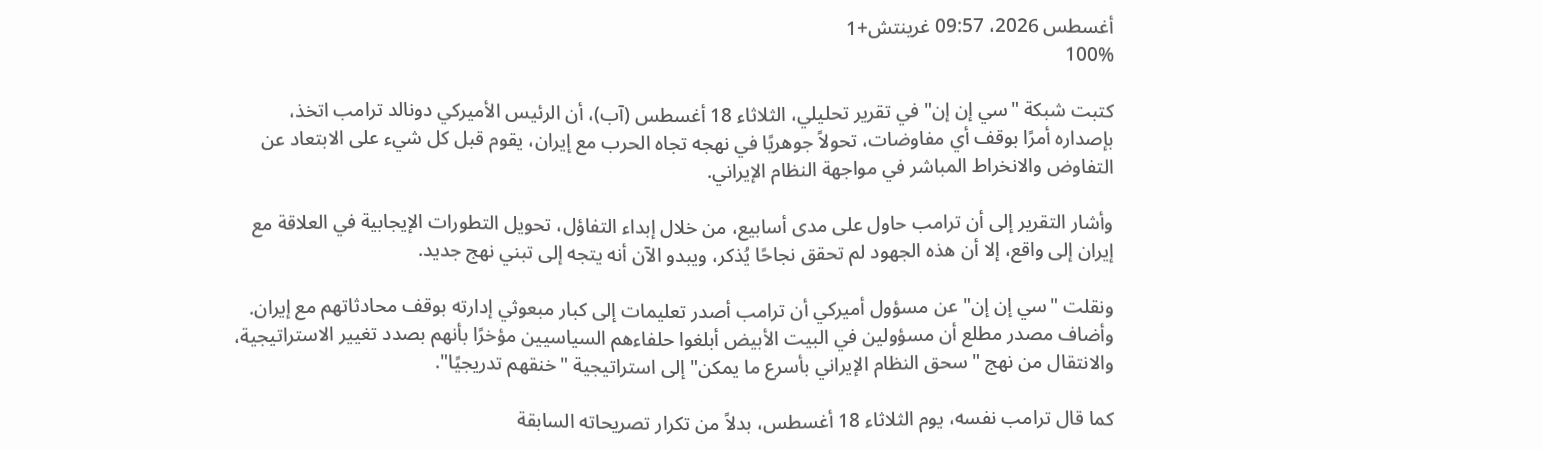أغسطس 2026، 09:57 غرينتش+1
100%

كتبت شبكة "سي إن إن" في تقرير تحليلي، الثلاثاء 18 أغسطس (آب)، أن الرئيس الأميركي دونالد ترامب اتخذ، بإصداره أمرًا بوقف أي مفاوضات، تحولاً جوهريًا في نهجه تجاه الحرب مع إيران، يقوم قبل كل شيء على الابتعاد عن التفاوض والانخراط المباشر في مواجهة النظام الإيراني.

وأشار التقرير إلى أن ترامب حاول على مدى أسابيع، من خلال إبداء التفاؤل، تحويل التطورات الإيجابية في العلاقة مع إيران إلى واقع، إلا أن هذه الجهود لم تحقق نجاحًا يُذكر، ويبدو الآن أنه يتجه إلى تبني نهج جديد.

ونقلت "سي إن إن" عن مسؤول أميركي أن ترامب أصدر تعليمات إلى كبار مبعوثي إدارته بوقف محادثاتهم مع إيران. وأضاف مصدر مطلع أن مسؤولين في البيت الأبيض أبلغوا حلفاءهم السياسيين مؤخرًا بأنهم بصدد تغيير الاستراتيجية، والانتقال من نهج "سحق النظام الإيراني بأسرع ما يمكن" إلى استراتيجية "خنقهم تدريجيًا".

كما قال ترامب نفسه، يوم الثلاثاء 18 أغسطس، بدلاً من تكرار تصريحاته السابقة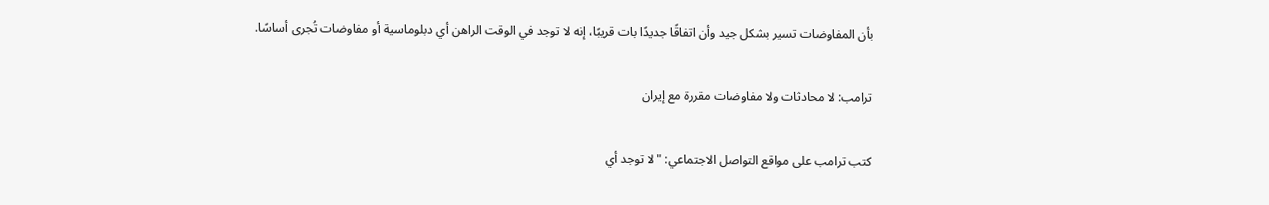بأن المفاوضات تسير بشكل جيد وأن اتفاقًا جديدًا بات قريبًا، إنه لا توجد في الوقت الراهن أي دبلوماسية أو مفاوضات تُجرى أساسًا.

ترامب: لا محادثات ولا مفاوضات مقررة مع إيران

كتب ترامب على مواقع التواصل الاجتماعي: "لا توجد أي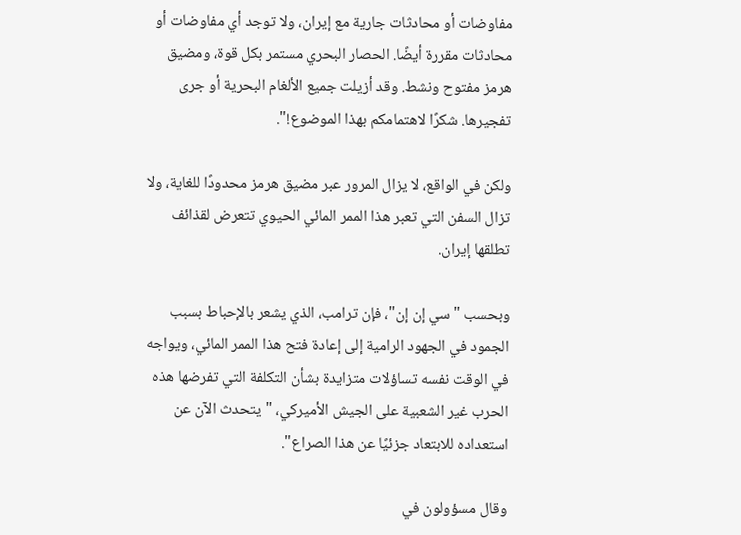مفاوضات أو محادثات جارية مع إيران، ولا توجد أي مفاوضات أو محادثات مقررة أيضًا. الحصار البحري مستمر بكل قوة، ومضيق هرمز مفتوح ونشط. وقد أزيلت جميع الألغام البحرية أو جرى تفجيرها. شكرًا لاهتمامكم بهذا الموضوع!".

ولكن في الواقع، لا يزال المرور عبر مضيق هرمز محدودًا للغاية، ولا تزال السفن التي تعبر هذا الممر المائي الحيوي تتعرض لقذائف تطلقها إيران.

وبحسب "سي إن إن"، فإن ترامب، الذي يشعر بالإحباط بسبب الجمود في الجهود الرامية إلى إعادة فتح هذا الممر المائي، ويواجه في الوقت نفسه تساؤلات متزايدة بشأن التكلفة التي تفرضها هذه الحرب غير الشعبية على الجيش الأميركي، "يتحدث الآن عن استعداده للابتعاد جزئيًا عن هذا الصراع".

وقال مسؤولون في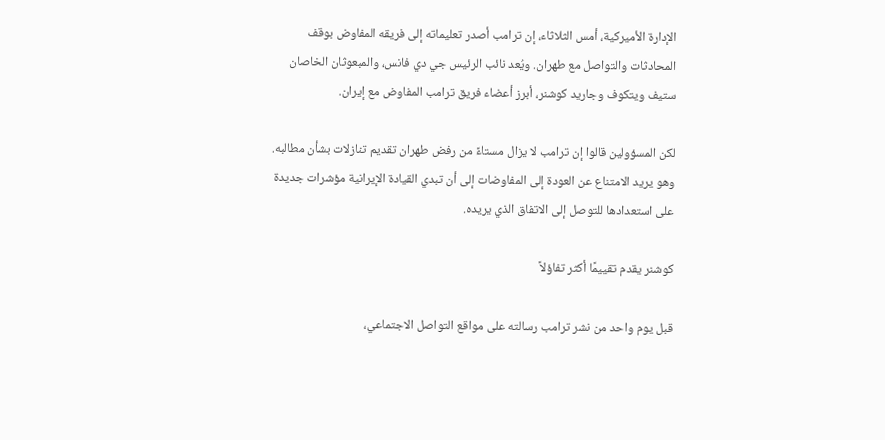الإدارة الأميركية، أمس الثلاثاء، إن ترامب أصدر تعليماته إلى فريقه المفاوض بوقف المحادثات والتواصل مع طهران. ويُعد نائب الرئيس جي دي فانس، والمبعوثان الخاصان ستيف ويتكوف وجاريد كوشنر، أبرز أعضاء فريق ترامب المفاوض مع إيران.

لكن المسؤولين قالوا إن ترامب لا يزال مستاءً من رفض طهران تقديم تنازلات بشأن مطالبه. وهو يريد الامتناع عن العودة إلى المفاوضات إلى أن تبدي القيادة الإيرانية مؤشرات جديدة على استعدادها للتوصل إلى الاتفاق الذي يريده.

كوشنر يقدم تقييمًا أكثر تفاؤلاً

قبل يوم واحد من نشر ترامب رسالته على مواقع التواصل الاجتماعي،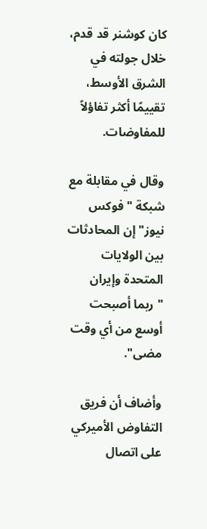كان كوشنر قد قدم، خلال جولته في الشرق الأوسط، تقييمًا أكثر تفاؤلاً للمفاوضات.

وقال في مقابلة مع شبكة "فوكس نيوز" إن المحادثات بين الولايات المتحدة وإيران "ربما أصبحت أوسع من أي وقت مضى".

وأضاف أن فريق التفاوض الأميركي على اتصال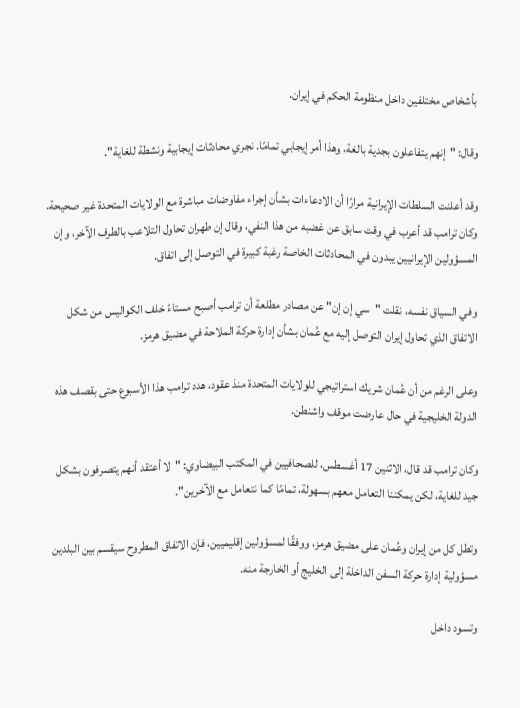بأشخاص مختلفين داخل منظومة الحكم في إيران.

وقال: "إنهم يتفاعلون بجدية بالغة، وهذا أمر إيجابي تمامًا. نجري محادثات إيجابية ونشطة للغاية".

وقد أعلنت السلطات الإيرانية مرارًا أن الادعاءات بشأن إجراء مفاوضات مباشرة مع الولايات المتحدة غير صحيحة. وكان ترامب قد أعرب في وقت سابق عن غضبه من هذا النفي، وقال إن طهران تحاول التلاعب بالطرف الآخر، وإن المسؤولين الإيرانيين يبدون في المحادثات الخاصة رغبة كبيرة في التوصل إلى اتفاق.

وفي السياق نفسه، نقلت "سي إن إن" عن مصادر مطلعة أن ترامب أصبح مستاءً خلف الكواليس من شكل الاتفاق الذي تحاول إيران التوصل إليه مع عُمان بشأن إدارة حركة الملاحة في مضيق هرمز.

وعلى الرغم من أن عُمان شريك استراتيجي للولايات المتحدة منذ عقود، هدد ترامب هذا الأسبوع حتى بقصف هذه الدولة الخليجية في حال عارضت موقف واشنطن.

وكان ترامب قد قال، الاثنين 17 أغسطس، للصحافيين في المكتب البيضاوي: "لا أعتقد أنهم يتصرفون بشكل جيد للغاية، لكن يمكننا التعامل معهم بسهولة، تمامًا كما نتعامل مع الآخرين".

وتطل كل من إيران وعُمان على مضيق هرمز، ووفقًا لمسؤولين إقليميين، فإن الاتفاق المطروح سيقسم بين البلدين مسؤولية إدارة حركة السفن الداخلة إلى الخليج أو الخارجة منه.

وتسود داخل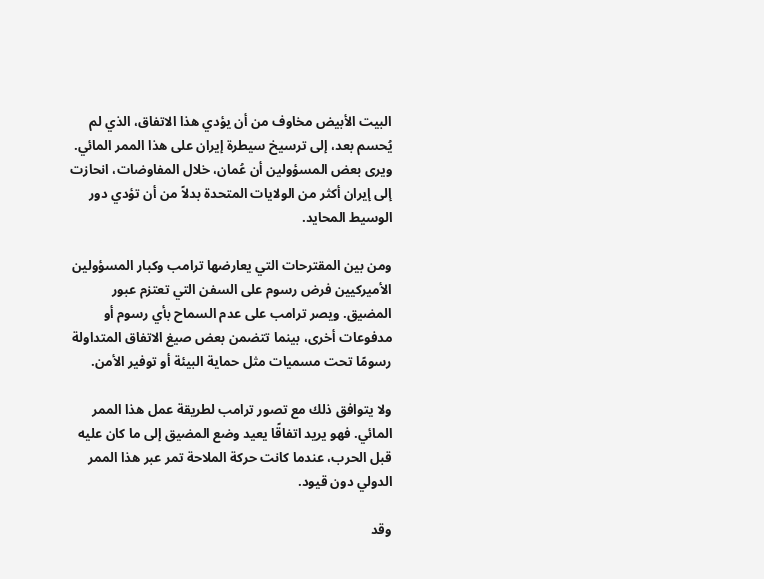البيت الأبيض مخاوف من أن يؤدي هذا الاتفاق، الذي لم يُحسم بعد، إلى ترسيخ سيطرة إيران على هذا الممر المائي. ويرى بعض المسؤولين أن عُمان، خلال المفاوضات، انحازت إلى إيران أكثر من الولايات المتحدة بدلاً من أن تؤدي دور الوسيط المحايد.

ومن بين المقترحات التي يعارضها ترامب وكبار المسؤولين الأميركيين فرض رسوم على السفن التي تعتزم عبور المضيق. ويصر ترامب على عدم السماح بأي رسوم أو مدفوعات أخرى، بينما تتضمن بعض صيغ الاتفاق المتداولة رسومًا تحت مسميات مثل حماية البيئة أو توفير الأمن.

ولا يتوافق ذلك مع تصور ترامب لطريقة عمل هذا الممر المائي. فهو يريد اتفاقًا يعيد وضع المضيق إلى ما كان عليه قبل الحرب، عندما كانت حركة الملاحة تمر عبر هذا الممر الدولي دون قيود.

وقد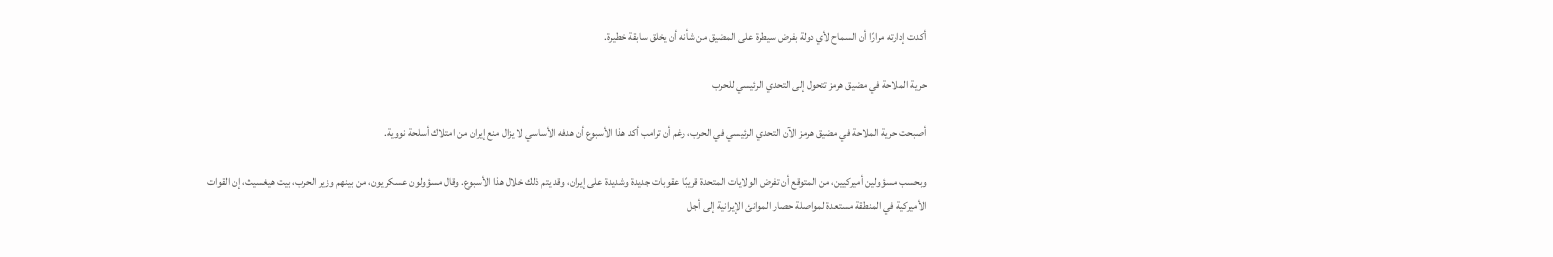أكدت إدارته مرارًا أن السماح لأي دولة بفرض سيطرة على المضيق من شأنه أن يخلق سابقة خطيرة.

حرية الملاحة في مضيق هرمز تتحول إلى التحدي الرئيسي للحرب

أصبحت حرية الملاحة في مضيق هرمز الآن التحدي الرئيسي في الحرب، رغم أن ترامب أكد هذا الأسبوع أن هدفه الأساسي لا يزال منع إيران من امتلاك أسلحة نووية.

وبحسب مسؤولين أميركيين، من المتوقع أن تفرض الولايات المتحدة قريبًا عقوبات جديدة وشديدة على إيران، وقد يتم ذلك خلال هذا الأسبوع. وقال مسؤولون عسكريون، من بينهم وزير الحرب، بيت هيغسيث، إن القوات الأميركية في المنطقة مستعدة لمواصلة حصار الموانئ الإيرانية إلى أجل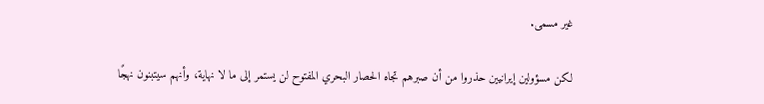غير مسمى.

لكن مسؤولين إيرانيين حذروا من أن صبرهم تجاه الحصار البحري المفتوح لن يستمر إلى ما لا نهاية، وأنهم سيتبنون نهجًا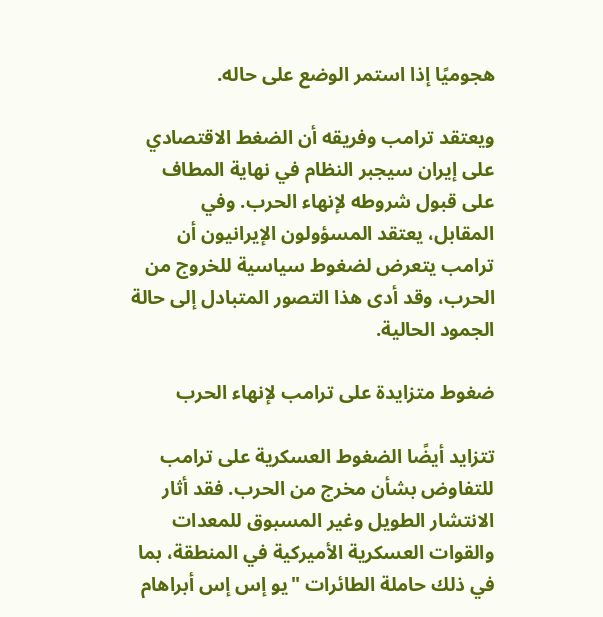هجوميًا إذا استمر الوضع على حاله.

ويعتقد ترامب وفريقه أن الضغط الاقتصادي على إيران سيجبر النظام في نهاية المطاف على قبول شروطه لإنهاء الحرب. وفي المقابل، يعتقد المسؤولون الإيرانيون أن ترامب يتعرض لضغوط سياسية للخروج من الحرب، وقد أدى هذا التصور المتبادل إلى حالة الجمود الحالية.

ضغوط متزايدة على ترامب لإنهاء الحرب

تتزايد أيضًا الضغوط العسكرية على ترامب للتفاوض بشأن مخرج من الحرب. فقد أثار الانتشار الطويل وغير المسبوق للمعدات والقوات العسكرية الأميركية في المنطقة، بما في ذلك حاملة الطائرات "يو إس إس أبراهام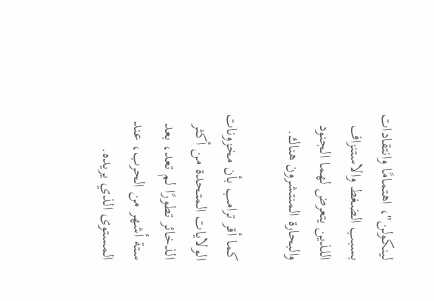لينكولن"، اهتمامًا وانتقادات بسبب الضغط والاستنزاف اللذين يتعرض لهما الجنود والبحارة المنتشرون هناك.

كما أقر ترامب بأن مخزونات الولايات المتحدة من أكثر الذخائر تطورًا لم تعد، بعد ستة أشهر من الحرب، عند المستوى الذي يريده.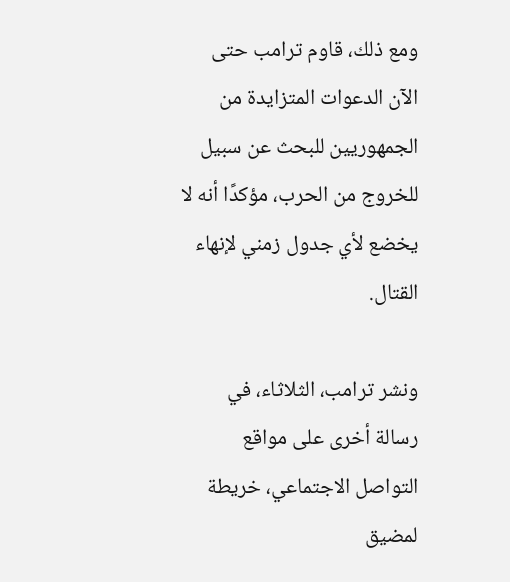ومع ذلك، قاوم ترامب حتى الآن الدعوات المتزايدة من الجمهوريين للبحث عن سبيل للخروج من الحرب، مؤكدًا أنه لا يخضع لأي جدول زمني لإنهاء القتال.

ونشر ترامب، الثلاثاء، في رسالة أخرى على مواقع التواصل الاجتماعي، خريطة لمضيق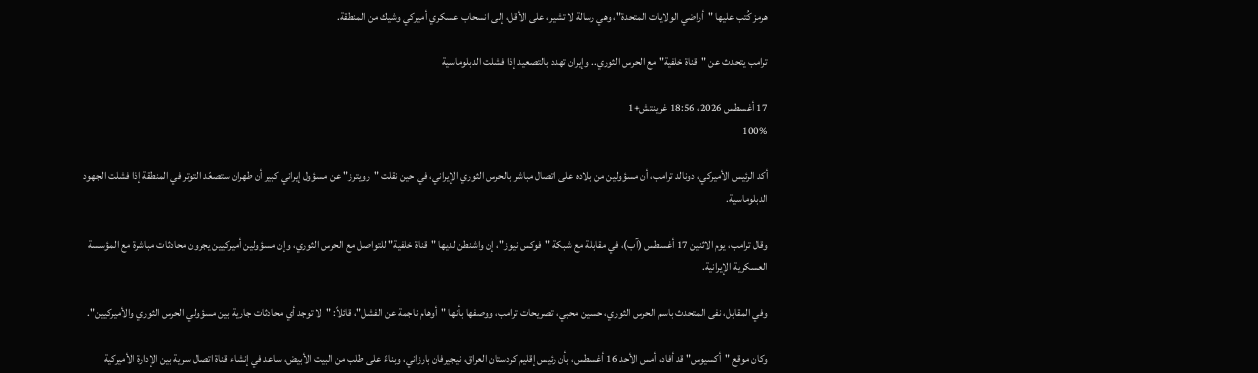هرمز كُتب عليها "أراضي الولايات المتحدة"، وهي رسالة لا تشير، على الأقل، إلى انسحاب عسكري أميركي وشيك من المنطقة.

ترامب يتحدث عن "قناة خلفية" مع الحرس الثوري.. وإيران تهدد بالتصعيد إذا فشلت الدبلوماسية

17 أغسطس 2026، 18:56 غرينتش+1
100%

أكد الرئيس الأميركي، دونالد ترامب، أن مسؤولين من بلاده على اتصال مباشر بالحرس الثوري الإيراني، في حين نقلت "رويترز" عن مسؤول إيراني كبير أن طهران ستصعّد التوتر في المنطقة إذا فشلت الجهود الدبلوماسية.

وقال ترامب، يوم الاثنين 17 أغسطس (آب)، في مقابلة مع شبكة "فوكس نيوز"، إن واشنطن لديها "قناة خلفية" للتواصل مع الحرس الثوري، وإن مسؤولين أميركيين يجرون محادثات مباشرة مع المؤسسة العسكرية الإيرانية.

وفي المقابل، نفى المتحدث باسم الحرس الثوري، حسين محبي، تصريحات ترامب، ووصفها بأنها "أوهام ناجمة عن الفشل"، قائلاً: "لا توجد أي محادثات جارية بين مسؤولي الحرس الثوري والأميركيين".

وكان موقع "أكسيوس" قد أفاد، أمس الأحد 16 أغسطس، بأن رئيس إقليم كردستان العراق، نيجيرفان بارزاني، وبناءً على طلب من البيت الأبيض، ساعد في إنشاء قناة اتصال سرية بين الإدارة الأميركية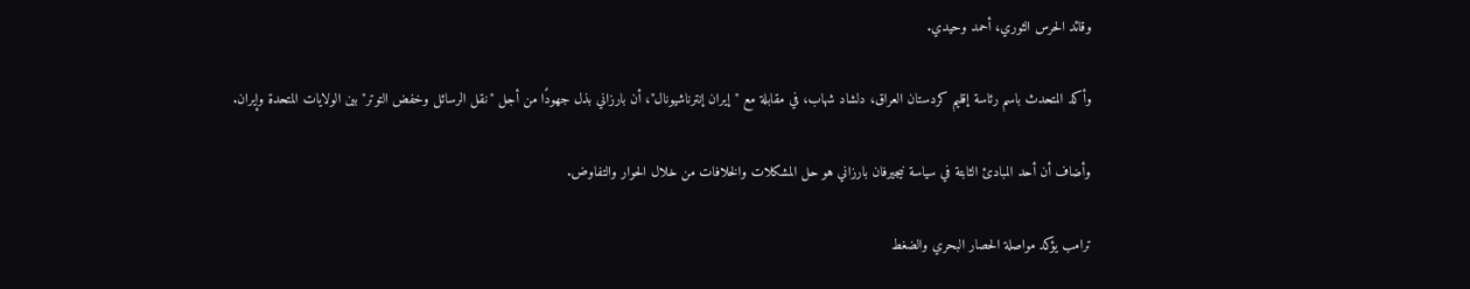وقائد الحرس الثوري، أحمد وحيدي.

وأكد المتحدث باسم رئاسة إقليم كردستان العراق، دلشاد شهاب، في مقابلة مع "إيران إنترناشيونال"، أن بارزاني بذل جهودًا من أجل "نقل الرسائل وخفض التوتر" بين الولايات المتحدة وإيران.

وأضاف أن أحد المبادئ الثابتة في سياسة نيجيرفان بارزاني هو حل المشكلات والخلافات من خلال الحوار والتفاوض.

ترامب يؤكد مواصلة الحصار البحري والضغط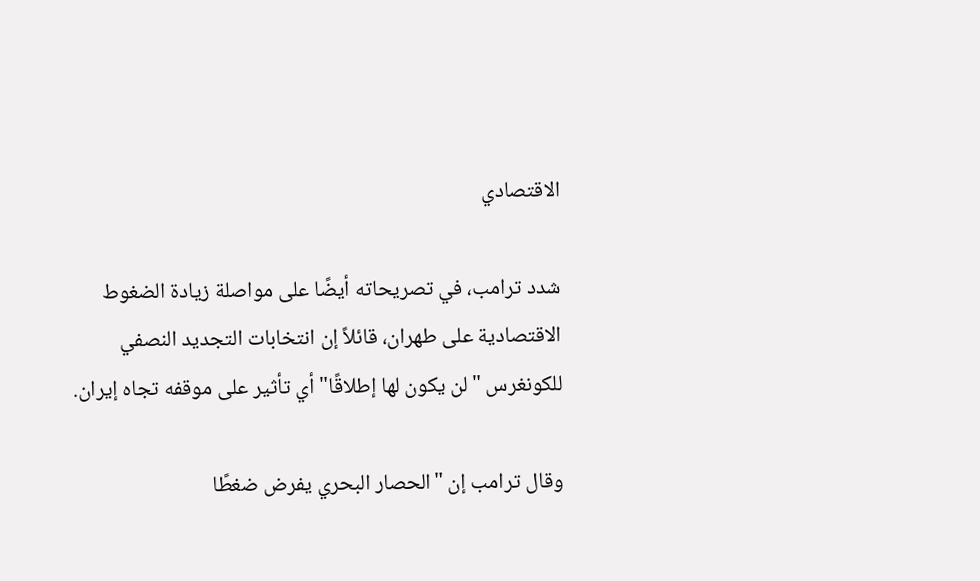الاقتصادي

شدد ترامب، في تصريحاته أيضًا على مواصلة زيادة الضغوط الاقتصادية على طهران، قائلاً إن انتخابات التجديد النصفي للكونغرس "لن يكون لها إطلاقًا" أي تأثير على موقفه تجاه إيران.

وقال ترامب إن "الحصار البحري يفرض ضغطًا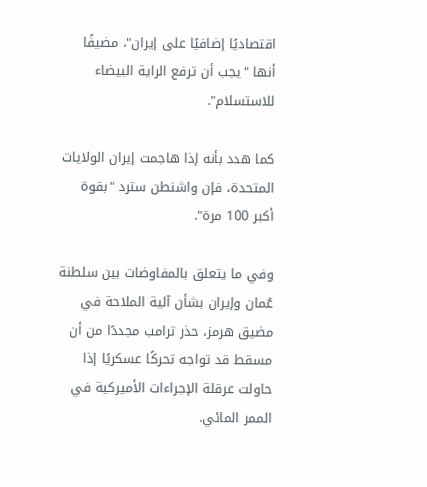اقتصاديًا إضافيًا على إيران"، مضيفًا أنها "يجب أن ترفع الراية البيضاء للاستسلام".

كما هدد بأنه إذا هاجمت إيران الولايات المتحدة، فإن واشنطن سترد "بقوة أكبر 100 مرة".

وفي ما يتعلق بالمفاوضات بين سلطنة عُمان وإيران بشأن آلية الملاحة في مضيق هرمز، حذر ترامب مجددًا من أن مسقط قد تواجه تحركًا عسكريًا إذا حاولت عرقلة الإجراءات الأميركية في الممر المائي.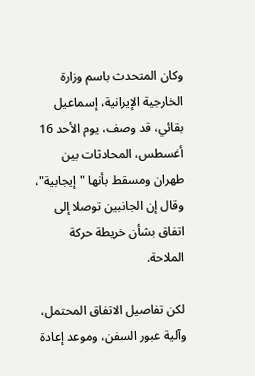وكان المتحدث باسم وزارة الخارجية الإيرانية، إسماعيل بقائي، قد وصف، يوم الأحد 16 أغسطس، المحادثات بين طهران ومسقط بأنها "إيجابية"، وقال إن الجانبين توصلا إلى اتفاق بشأن خريطة حركة الملاحة.

لكن تفاصيل الاتفاق المحتمل، وآلية عبور السفن، وموعد إعادة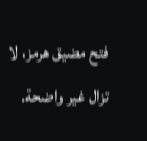فتح مضيق هرمز، لا تزال غير واضحة.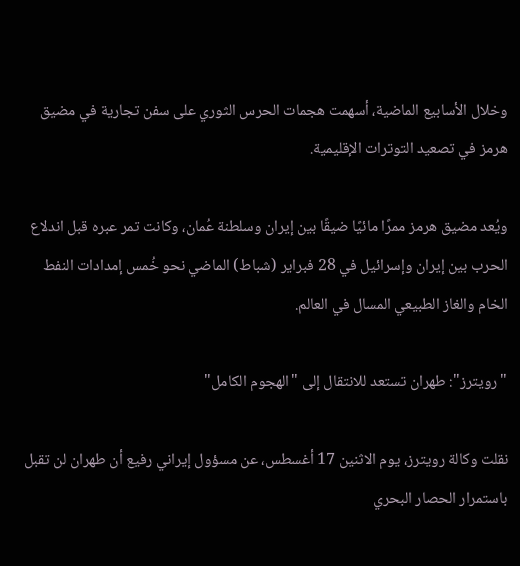وخلال الأسابيع الماضية، أسهمت هجمات الحرس الثوري على سفن تجارية في مضيق هرمز في تصعيد التوترات الإقليمية.

ويُعد مضيق هرمز ممرًا مائيًا ضيقًا بين إيران وسلطنة عُمان، وكانت تمر عبره قبل اندلاع الحرب بين إيران وإسرائيل في 28 فبراير (شباط) الماضي نحو خُمس إمدادات النفط الخام والغاز الطبيعي المسال في العالم.

"رويترز": طهران تستعد للانتقال إلى "الهجوم الكامل"

نقلت وكالة رويترز، يوم الاثنين 17 أغسطس، عن مسؤول إيراني رفيع أن طهران لن تقبل باستمرار الحصار البحري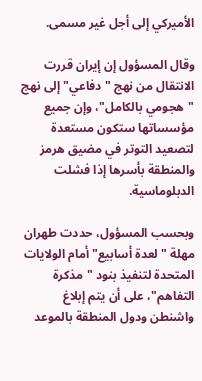الأميركي إلى أجل غير مسمى.

وقال المسؤول إن إيران قررت الانتقال من نهج "دفاعي" إلى نهج "هجومي بالكامل"، وإن جميع مؤسساتها ستكون مستعدة لتصعيد التوتر في مضيق هرمز والمنطقة بأسرها إذا فشلت الدبلوماسية.

وبحسب المسؤول، حددت طهران مهلة "لعدة أسابيع" أمام الولايات المتحدة لتنفيذ بنود "مذكرة التفاهم"، على أن يتم إبلاغ واشنطن ودول المنطقة بالموعد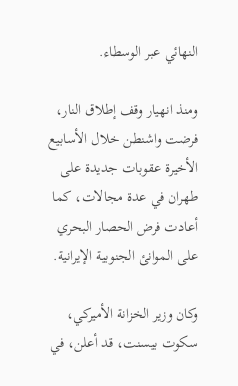النهائي عبر الوسطاء.

ومنذ انهيار وقف إطلاق النار، فرضت واشنطن خلال الأسابيع الأخيرة عقوبات جديدة على طهران في عدة مجالات، كما أعادت فرض الحصار البحري على الموانئ الجنوبية الإيرانية.

وكان وزير الخزانة الأميركي، سكوت بيسنت، قد أعلن، في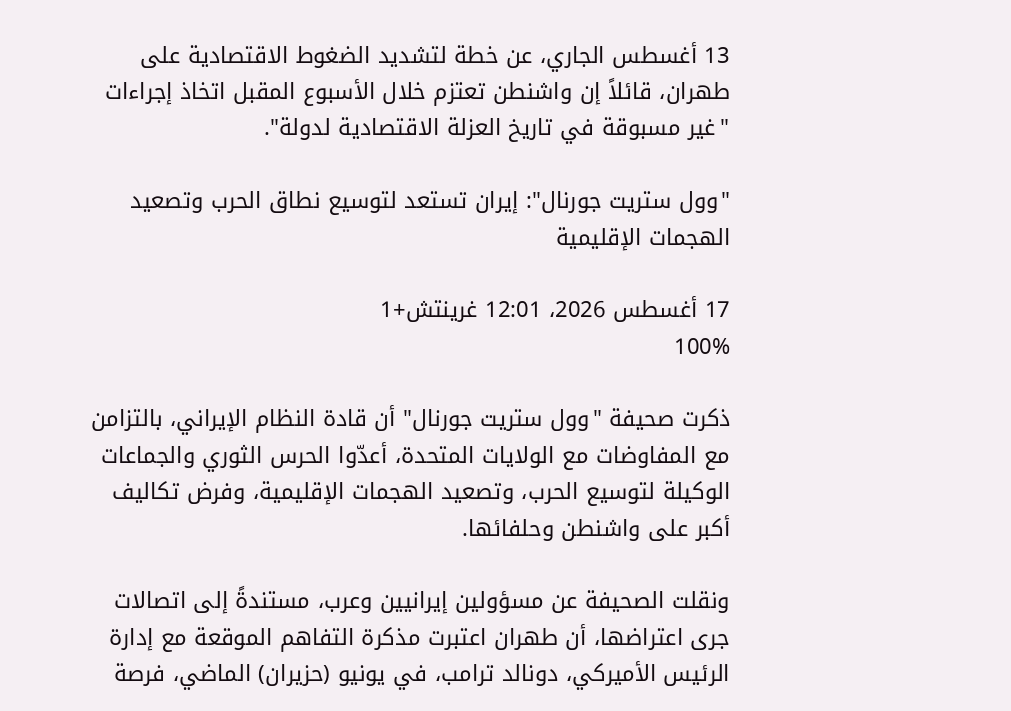13 أغسطس الجاري، عن خطة لتشديد الضغوط الاقتصادية على طهران، قائلاً إن واشنطن تعتزم خلال الأسبوع المقبل اتخاذ إجراءات "غير مسبوقة في تاريخ العزلة الاقتصادية لدولة".

"وول ستريت جورنال": إيران تستعد لتوسيع نطاق الحرب وتصعيد الهجمات الإقليمية

17 أغسطس 2026، 12:01 غرينتش+1
100%

ذكرت صحيفة "وول ستريت جورنال" أن قادة النظام الإيراني، بالتزامن مع المفاوضات مع الولايات المتحدة، أعدّوا الحرس الثوري والجماعات الوكيلة لتوسيع الحرب، وتصعيد الهجمات الإقليمية، وفرض تكاليف أكبر على واشنطن وحلفائها.

ونقلت الصحيفة عن مسؤولين إيرانيين وعرب، مستندةً إلى اتصالات جرى اعتراضها، أن طهران اعتبرت مذكرة التفاهم الموقعة مع إدارة الرئيس الأميركي، دونالد ترامب، في يونيو (حزيران) الماضي، فرصة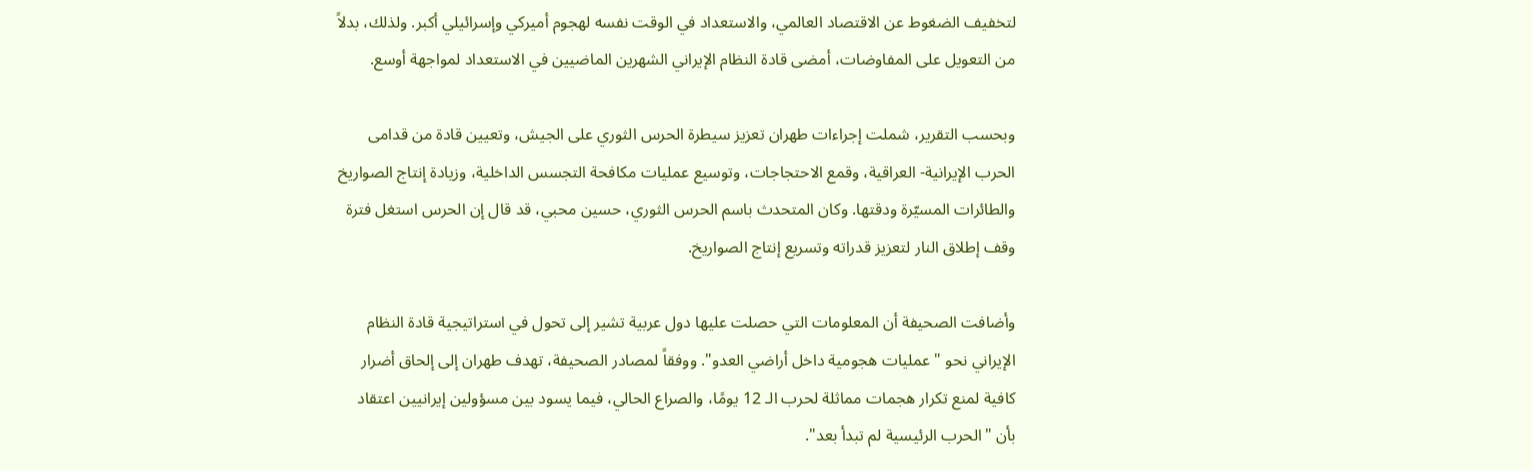لتخفيف الضغوط عن الاقتصاد العالمي، والاستعداد في الوقت نفسه لهجوم أميركي وإسرائيلي أكبر. ولذلك، بدلاً من التعويل على المفاوضات، أمضى قادة النظام الإيراني الشهرين الماضيين في الاستعداد لمواجهة أوسع.

وبحسب التقرير، شملت إجراءات طهران تعزيز سيطرة الحرس الثوري على الجيش، وتعيين قادة من قدامى الحرب الإيرانية- العراقية، وقمع الاحتجاجات، وتوسيع عمليات مكافحة التجسس الداخلية، وزيادة إنتاج الصواريخ والطائرات المسيّرة ودقتها. وكان المتحدث باسم الحرس الثوري، حسين محبي، قد قال إن الحرس استغل فترة وقف إطلاق النار لتعزيز قدراته وتسريع إنتاج الصواريخ.

وأضافت الصحيفة أن المعلومات التي حصلت عليها دول عربية تشير إلى تحول في استراتيجية قادة النظام الإيراني نحو "عمليات هجومية داخل أراضي العدو". ووفقاً لمصادر الصحيفة، تهدف طهران إلى إلحاق أضرار كافية لمنع تكرار هجمات مماثلة لحرب الـ 12 يومًا، والصراع الحالي، فيما يسود بين مسؤولين إيرانيين اعتقاد بأن "الحرب الرئيسية لم تبدأ بعد".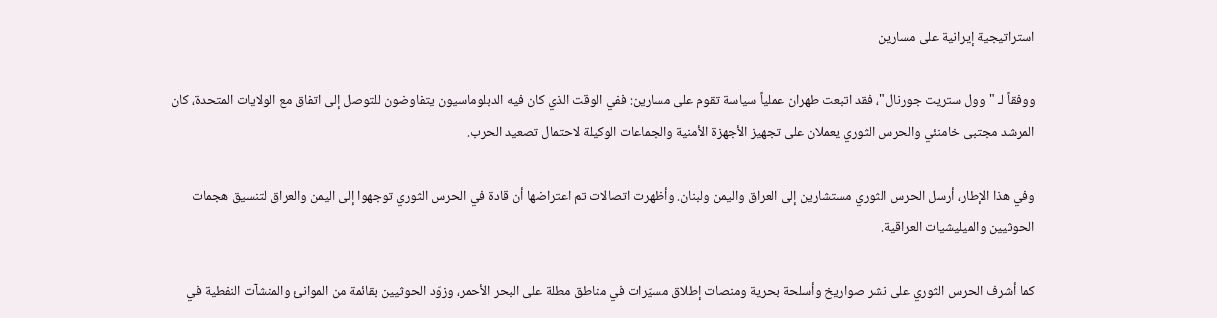استراتيجية إيرانية على مسارين

ووفقاً لـ "وول ستريت جورنال"، فقد اتبعت طهران عملياً سياسة تقوم على مسارين: ففي الوقت الذي كان فيه الدبلوماسيون يتفاوضون للتوصل إلى اتفاق مع الولايات المتحدة، كان المرشد مجتبى خامنئي والحرس الثوري يعملان على تجهيز الأجهزة الأمنية والجماعات الوكيلة لاحتمال تصعيد الحرب.

وفي هذا الإطار، أرسل الحرس الثوري مستشارين إلى العراق واليمن ولبنان. وأظهرت اتصالات تم اعتراضها أن قادة في الحرس الثوري توجهوا إلى اليمن والعراق لتنسيق هجمات الحوثيين والميليشيات العراقية.

كما أشرف الحرس الثوري على نشر صواريخ وأسلحة بحرية ومنصات إطلاق مسيّرات في مناطق مطلة على البحر الأحمر، وزوّد الحوثيين بقائمة من الموانئ والمنشآت النفطية في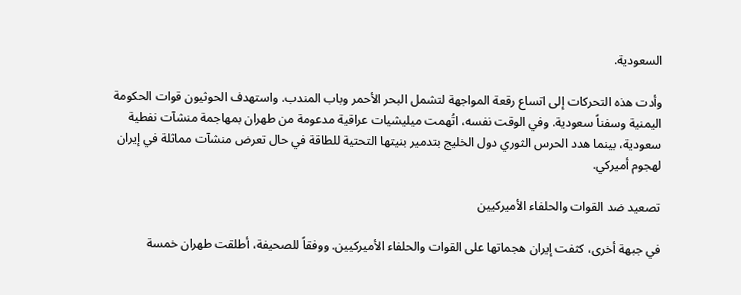السعودية.

وأدت هذه التحركات إلى اتساع رقعة المواجهة لتشمل البحر الأحمر وباب المندب. واستهدف الحوثيون قوات الحكومة اليمنية وسفناً سعودية. وفي الوقت نفسه، اتُهمت ميليشيات عراقية مدعومة من طهران بمهاجمة منشآت نفطية سعودية، بينما هدد الحرس الثوري دول الخليج بتدمير بنيتها التحتية للطاقة في حال تعرض منشآت مماثلة في إيران لهجوم أميركي.

تصعيد ضد القوات والحلفاء الأميركيين

في جبهة أخرى، كثفت إيران هجماتها على القوات والحلفاء الأميركيين. ووفقاً للصحيفة، أطلقت طهران خمسة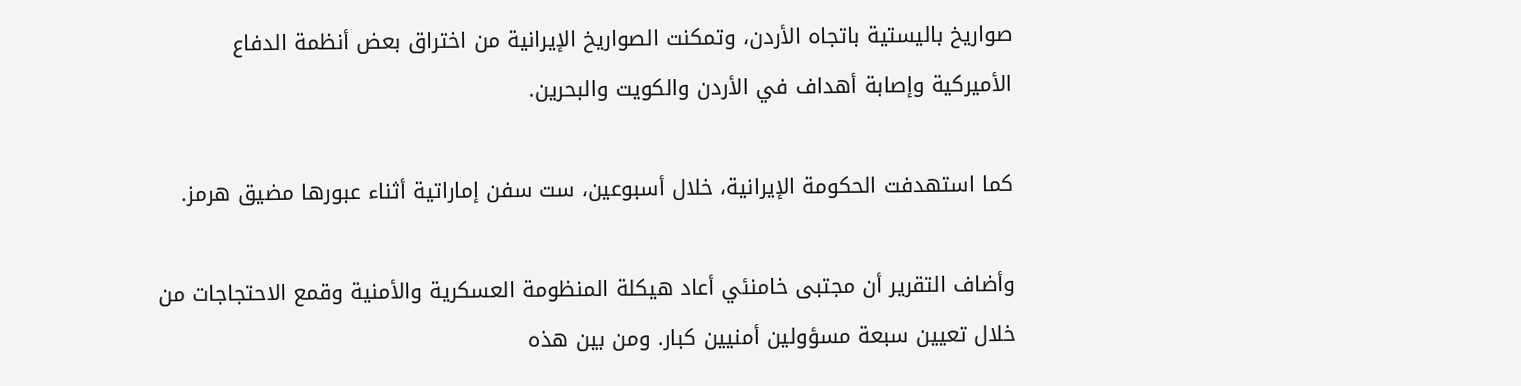صواريخ باليستية باتجاه الأردن، وتمكنت الصواريخ الإيرانية من اختراق بعض أنظمة الدفاع الأميركية وإصابة أهداف في الأردن والكويت والبحرين.

كما استهدفت الحكومة الإيرانية، خلال أسبوعين، ست سفن إماراتية أثناء عبورها مضيق هرمز.

وأضاف التقرير أن مجتبى خامنئي أعاد هيكلة المنظومة العسكرية والأمنية وقمع الاحتجاجات من خلال تعيين سبعة مسؤولين أمنيين كبار. ومن بين هذه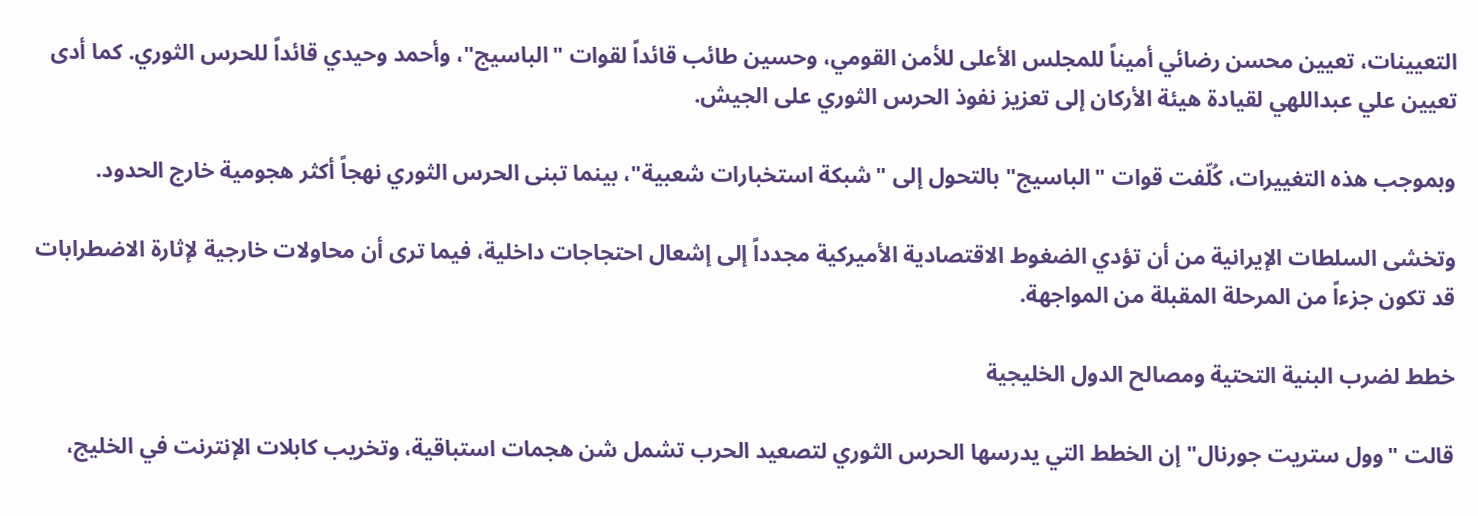التعيينات، تعيين محسن رضائي أميناً للمجلس الأعلى للأمن القومي، وحسين طائب قائداً لقوات "الباسيج"، وأحمد وحيدي قائداً للحرس الثوري. كما أدى تعيين علي عبداللهي لقيادة هيئة الأركان إلى تعزيز نفوذ الحرس الثوري على الجيش.

وبموجب هذه التغييرات، كُلّفت قوات "الباسيج" بالتحول إلى "شبكة استخبارات شعبية"، بينما تبنى الحرس الثوري نهجاً أكثر هجومية خارج الحدود.

وتخشى السلطات الإيرانية من أن تؤدي الضغوط الاقتصادية الأميركية مجدداً إلى إشعال احتجاجات داخلية، فيما ترى أن محاولات خارجية لإثارة الاضطرابات قد تكون جزءاً من المرحلة المقبلة من المواجهة.

خطط لضرب البنية التحتية ومصالح الدول الخليجية

قالت "وول ستريت جورنال" إن الخطط التي يدرسها الحرس الثوري لتصعيد الحرب تشمل شن هجمات استباقية، وتخريب كابلات الإنترنت في الخليج،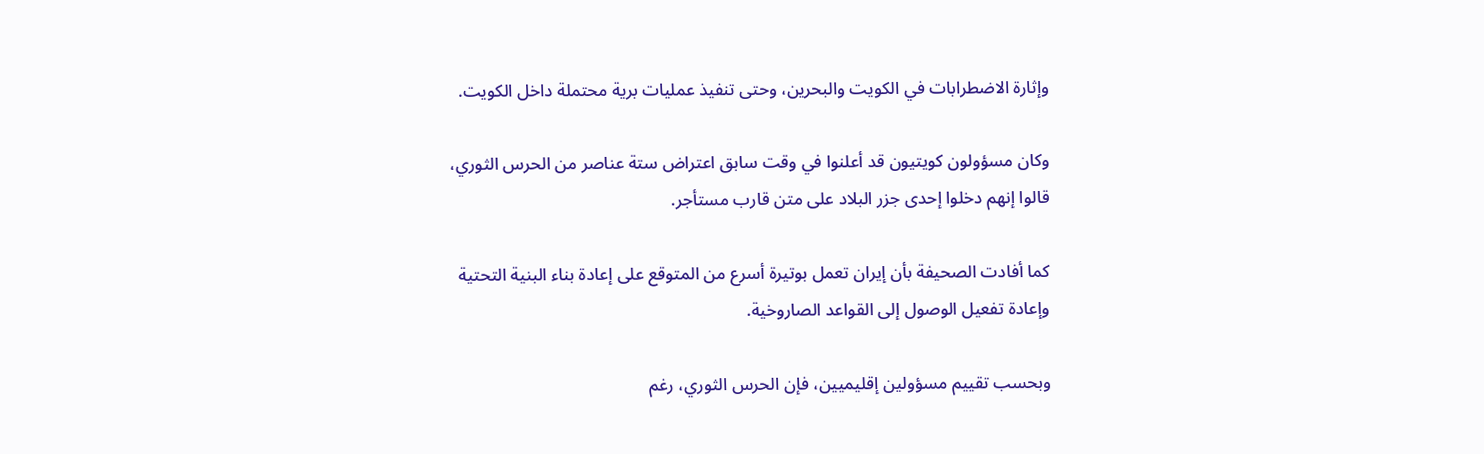وإثارة الاضطرابات في الكويت والبحرين، وحتى تنفيذ عمليات برية محتملة داخل الكويت.

وكان مسؤولون كويتيون قد أعلنوا في وقت سابق اعتراض ستة عناصر من الحرس الثوري، قالوا إنهم دخلوا إحدى جزر البلاد على متن قارب مستأجر.

كما أفادت الصحيفة بأن إيران تعمل بوتيرة أسرع من المتوقع على إعادة بناء البنية التحتية وإعادة تفعيل الوصول إلى القواعد الصاروخية.

وبحسب تقييم مسؤولين إقليميين، فإن الحرس الثوري، رغم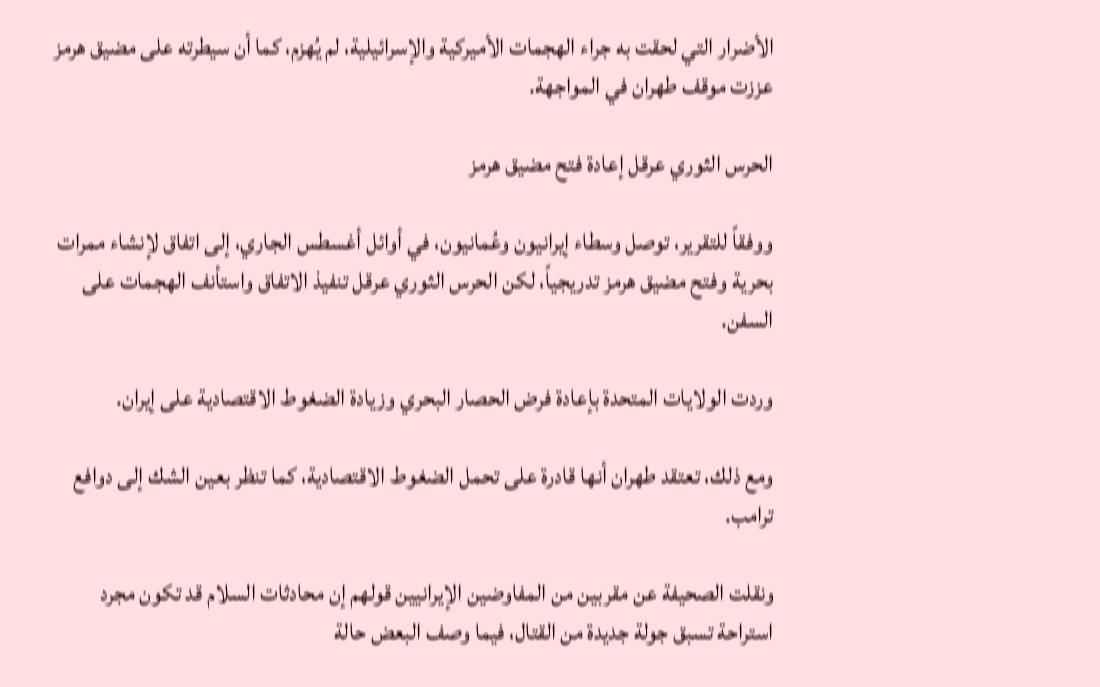الأضرار التي لحقت به جراء الهجمات الأميركية والإسرائيلية، لم يُهزم، كما أن سيطرته على مضيق هرمز عززت موقف طهران في المواجهة.

الحرس الثوري عرقل إعادة فتح مضيق هرمز

ووفقاً للتقرير، توصل وسطاء إيرانيون وعُمانيون، في أوائل أغسطس الجاري، إلى اتفاق لإنشاء ممرات بحرية وفتح مضيق هرمز تدريجياً، لكن الحرس الثوري عرقل تنفيذ الاتفاق واستأنف الهجمات على السفن.

وردت الولايات المتحدة بإعادة فرض الحصار البحري وزيادة الضغوط الاقتصادية على إيران.

ومع ذلك، تعتقد طهران أنها قادرة على تحمل الضغوط الاقتصادية، كما تنظر بعين الشك إلى دوافع ترامب.

ونقلت الصحيفة عن مقربين من المفاوضين الإيرانيين قولهم إن محادثات السلام قد تكون مجرد استراحة تسبق جولة جديدة من القتال، فيما وصف البعض حالة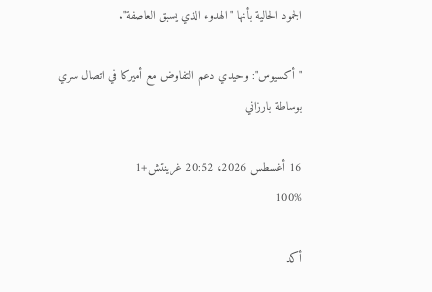الجمود الحالية بأنها "الهدوء الذي يسبق العاصفة".

"أکسیوس": وحيدي دعم التفاوض مع أميركا في اتصال سري بوساطة بارزاني

16 أغسطس 2026، 20:52 غرينتش+1
100%

أكد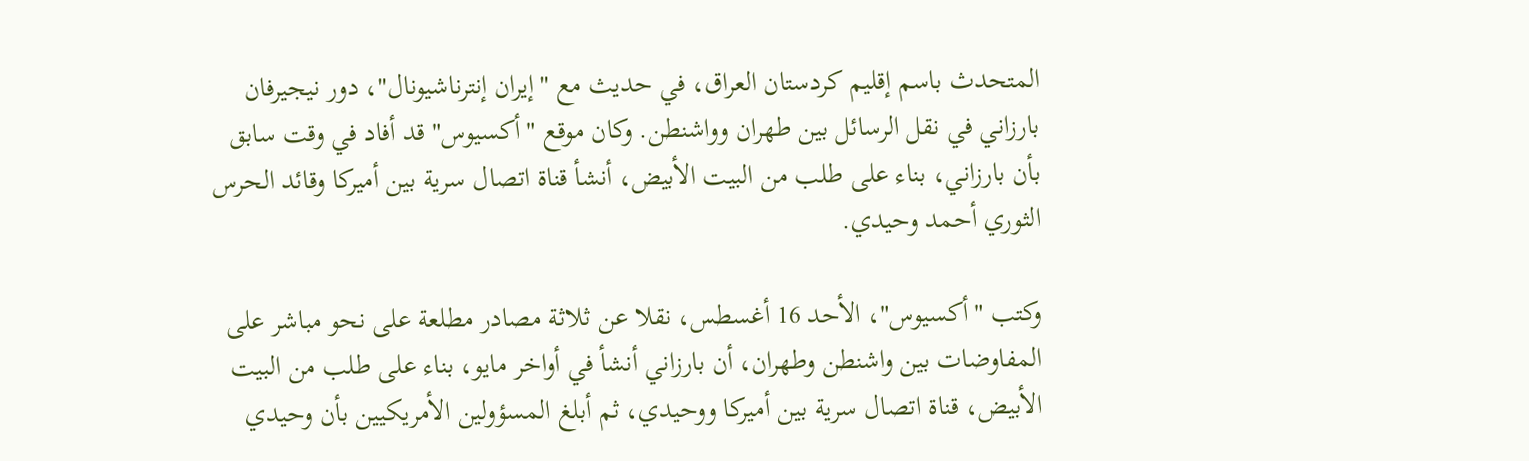المتحدث باسم إقليم كردستان العراق، في حديث مع "إيران إنترناشيونال"، دور نيجيرفان بارزاني في نقل الرسائل بين طهران وواشنطن. وكان موقع "أكسيوس" قد أفاد في وقت سابق بأن بارزاني، بناء على طلب من البيت الأبيض، أنشأ قناة اتصال سرية بين أميركا وقائد الحرس الثوري أحمد وحيدي.

وكتب "أكسيوس"، الأحد 16 أغسطس، نقلا عن ثلاثة مصادر مطلعة على نحو مباشر على المفاوضات بين واشنطن وطهران، أن بارزاني أنشأ في أواخر مايو، بناء على طلب من البيت الأبيض، قناة اتصال سرية بين أميركا ووحيدي، ثم أبلغ المسؤولين الأمريكيين بأن وحيدي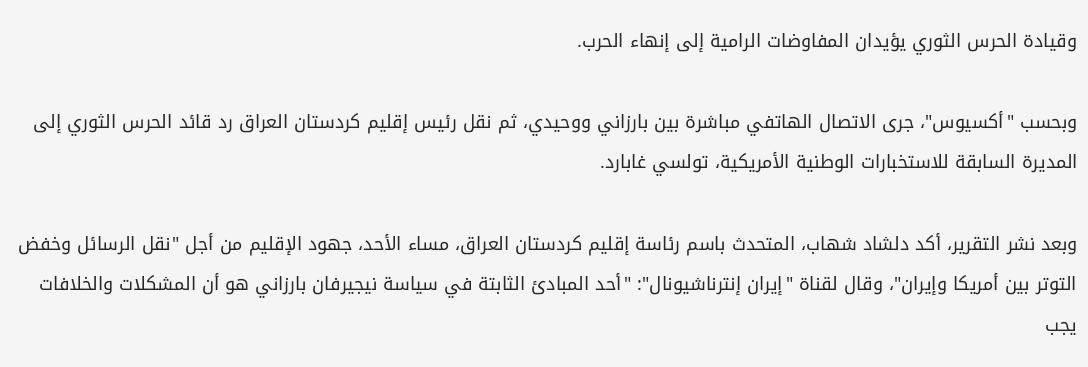وقيادة الحرس الثوري يؤيدان المفاوضات الرامية إلى إنهاء الحرب.

وبحسب "أكسيوس"، جرى الاتصال الهاتفي مباشرة بين بارزاني ووحيدي، ثم نقل رئيس إقليم كردستان العراق رد قائد الحرس الثوري إلى المديرة السابقة للاستخبارات الوطنية الأمريكية، تولسي غابارد.

وبعد نشر التقرير، أكد دلشاد شهاب، المتحدث باسم رئاسة إقليم كردستان العراق، مساء الأحد، جهود الإقليم من أجل "نقل الرسائل وخفض التوتر بين أمريكا وإيران"، وقال لقناة "إيران إنترناشيونال": "أحد المبادئ الثابتة في سياسة نيجيرفان بارزاني هو أن المشكلات والخلافات يجب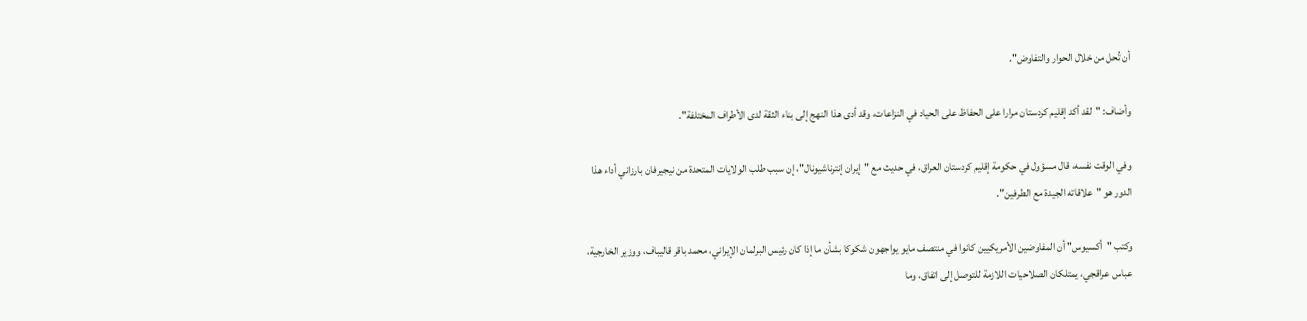أن تُحل من خلال الحوار والتفاوض".

وأضاف: "لقد أكد إقليم كردستان مرارا على الحفاظ على الحياد في النزاعات، وقد أدى هذا النهج إلى بناء الثقة لدى الأطراف المختلفة".

وفي الوقت نفسه، قال مسؤول في حكومة إقليم كردستان العراق، في حديث مع "إيران إنترناشيونال"، إن سبب طلب الولايات المتحدة من نيجيرفان بارزاني أداء هذا الدور هو "علاقاته الجيدة مع الطرفين".

وكتب "أكسيوس" أن المفاوضين الأمريكيين كانوا في منتصف مايو يواجهون شكوكا بشأن ما إذا كان رئيس البرلمان الإيراني، محمد باقر قاليباف، ووزير الخارجية، عباس عراقجي، يمتلكان الصلاحيات اللازمة للتوصل إلى اتفاق، وما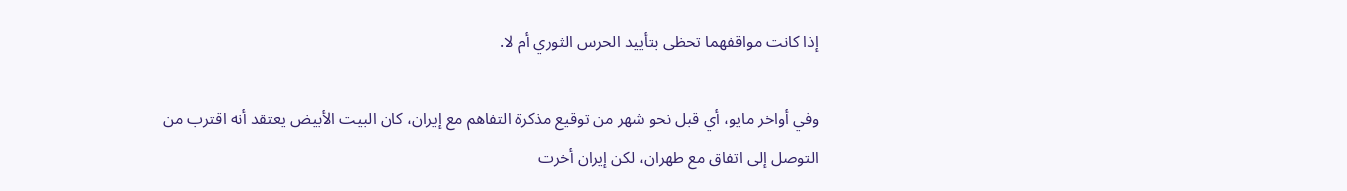إذا كانت مواقفهما تحظى بتأييد الحرس الثوري أم لا.

وفي أواخر مايو، أي قبل نحو شهر من توقيع مذكرة التفاهم مع إيران، كان البيت الأبيض يعتقد أنه اقترب من التوصل إلى اتفاق مع طهران، لكن إيران أخرت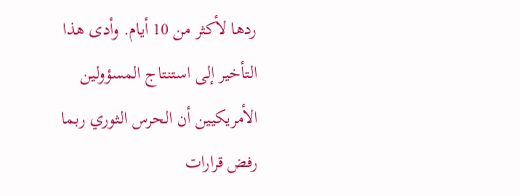ردها لأكثر من 10 أيام. وأدى هذا التأخير إلى استنتاج المسؤولين الأمريكيين أن الحرس الثوري ربما رفض قرارات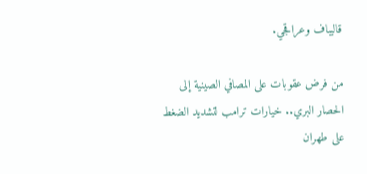قاليباف وعراقجي.

من فرض عقوبات على المصافي الصينية إلى الحصار البري.. خيارات ترامب لتشديد الضغط على طهران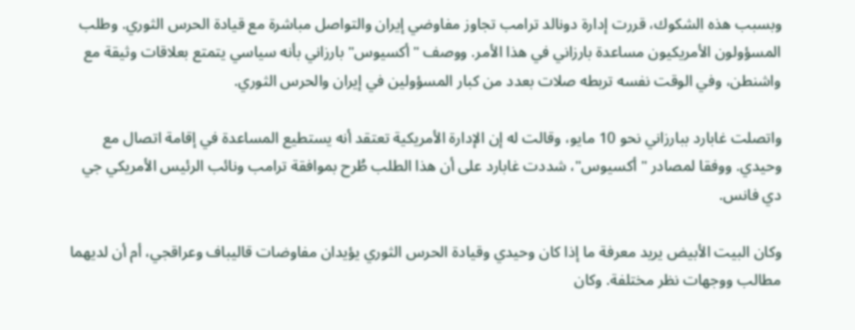وبسبب هذه الشكوك، قررت إدارة دونالد ترامب تجاوز مفاوضي إيران والتواصل مباشرة مع قيادة الحرس الثوري. وطلب المسؤولون الأمريكيون مساعدة بارزاني في هذا الأمر. ووصف "أكسيوس" بارزاني بأنه سياسي يتمتع بعلاقات وثيقة مع واشنطن، وفي الوقت نفسه تربطه صلات بعدد من كبار المسؤولين في إيران والحرس الثوري.

واتصلت غابارد ببارزاني نحو 10 مايو، وقالت له إن الإدارة الأمريكية تعتقد أنه يستطيع المساعدة في إقامة اتصال مع وحيدي. ووفقا لمصادر "أكسيوس"، شددت غابارد على أن هذا الطلب طُرح بموافقة ترامب ونائب الرئيس الأمريكي جي دي فانس.

وكان البيت الأبيض يريد معرفة ما إذا كان وحيدي وقيادة الحرس الثوري يؤيدان مفاوضات قاليباف وعراقجي، أم أن لديهما مطالب ووجهات نظر مختلفة. وكان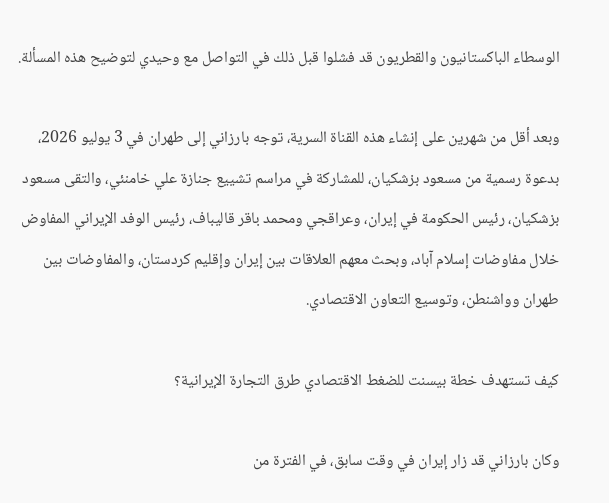الوسطاء الباكستانيون والقطريون قد فشلوا قبل ذلك في التواصل مع وحيدي لتوضيح هذه المسألة.

وبعد أقل من شهرين على إنشاء هذه القناة السرية، توجه بارزاني إلى طهران في 3 يوليو 2026، بدعوة رسمية من مسعود بزشكيان، للمشاركة في مراسم تشييع جنازة علي خامنئي، والتقى مسعود بزشكيان، رئيس الحكومة في إيران، وعراقجي ومحمد باقر قاليباف، رئيس الوفد الإيراني المفاوض خلال مفاوضات إسلام آباد، وبحث معهم العلاقات بين إيران وإقليم كردستان، والمفاوضات بين طهران وواشنطن، وتوسيع التعاون الاقتصادي.

كيف تستهدف خطة بيسنت للضغط الاقتصادي طرق التجارة الإيرانية؟

وكان بارزاني قد زار إيران في وقت سابق، في الفترة من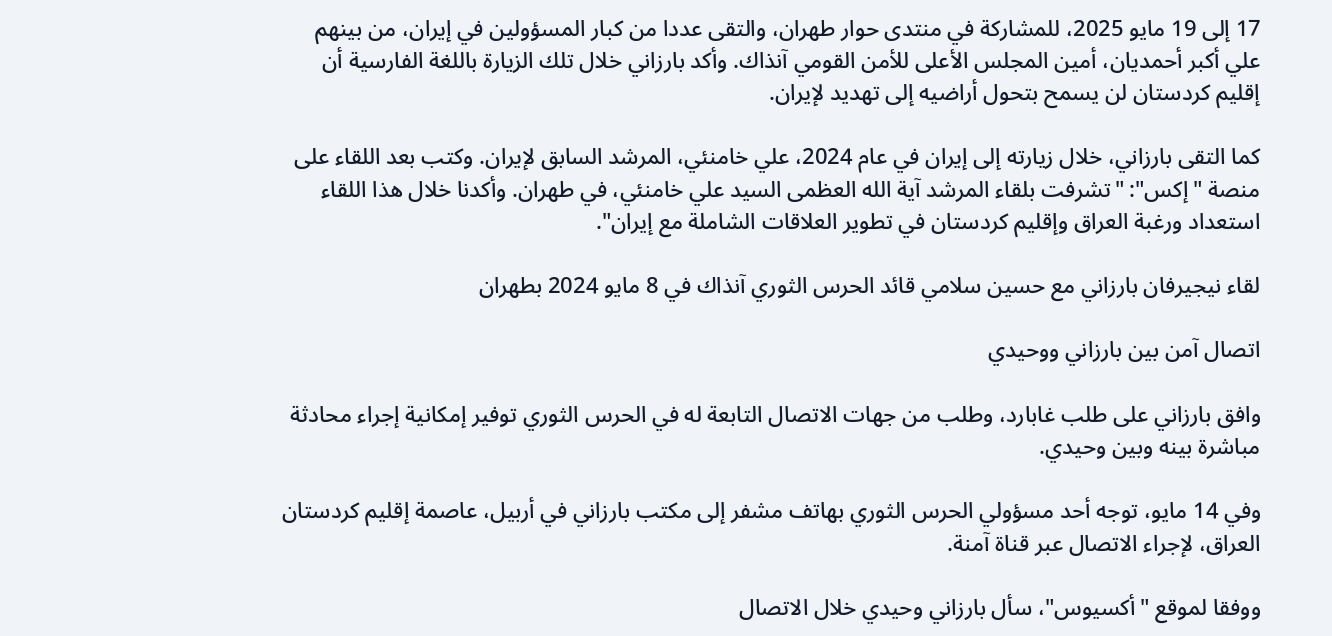17 إلى 19 مايو 2025، للمشاركة في منتدى حوار طهران، والتقى عددا من كبار المسؤولين في إيران، من بينهم علي أكبر أحمديان، أمين المجلس الأعلى للأمن القومي آنذاك. وأكد بارزاني خلال تلك الزيارة باللغة الفارسية أن إقليم كردستان لن يسمح بتحول أراضيه إلى تهديد لإيران.

كما التقى بارزاني، خلال زيارته إلى إيران في عام 2024، علي خامنئي، المرشد السابق لإيران. وكتب بعد اللقاء على منصة "إكس": "تشرفت بلقاء المرشد آية الله العظمى السيد علي خامنئي، في طهران. وأكدنا خلال هذا اللقاء استعداد ورغبة العراق وإقليم كردستان في تطوير العلاقات الشاملة مع إيران".

لقاء نيجيرفان بارزاني مع حسين سلامي قائد الحرس الثوري آنذاك في 8 مايو 2024 بطهران

اتصال آمن بين بارزاني ووحيدي

وافق بارزاني على طلب غابارد، وطلب من جهات الاتصال التابعة له في الحرس الثوري توفير إمكانية إجراء محادثة مباشرة بينه وبين وحيدي.

وفي 14 مايو، توجه أحد مسؤولي الحرس الثوري بهاتف مشفر إلى مكتب بارزاني في أربيل، عاصمة إقليم كردستان العراق، لإجراء الاتصال عبر قناة آمنة.

ووفقا لموقع "أكسيوس"، سأل بارزاني وحيدي خلال الاتصال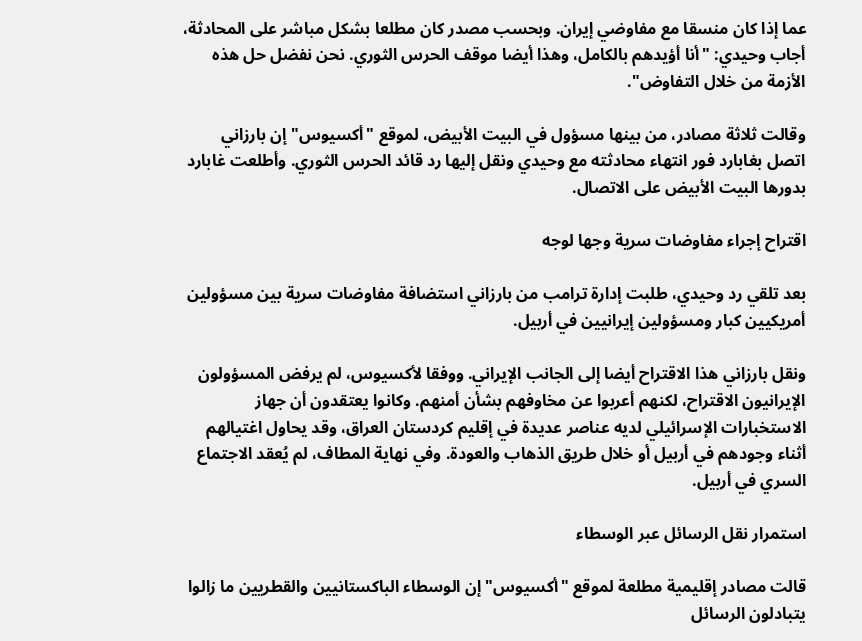عما إذا كان منسقا مع مفاوضي إيران. وبحسب مصدر كان مطلعا بشكل مباشر على المحادثة، أجاب وحيدي: "أنا أؤيدهم بالكامل، وهذا أيضا موقف الحرس الثوري. نحن نفضل حل هذه الأزمة من خلال التفاوض".

وقالت ثلاثة مصادر، من بينها مسؤول في البيت الأبيض، لموقع "أكسيوس" إن بارزاني اتصل بغابارد فور انتهاء محادثته مع وحيدي ونقل إليها رد قائد الحرس الثوري. وأطلعت غابارد بدورها البيت الأبيض على الاتصال.

اقتراح إجراء مفاوضات سرية وجها لوجه

بعد تلقي رد وحيدي، طلبت إدارة ترامب من بارزاني استضافة مفاوضات سرية بين مسؤولين أمريكيين كبار ومسؤولين إيرانيين في أربيل.

ونقل بارزاني هذا الاقتراح أيضا إلى الجانب الإيراني. ووفقا لأكسيوس، لم يرفض المسؤولون الإيرانيون الاقتراح، لكنهم أعربوا عن مخاوفهم بشأن أمنهم. وكانوا يعتقدون أن جهاز الاستخبارات الإسرائيلي لديه عناصر عديدة في إقليم كردستان العراق، وقد يحاول اغتيالهم أثناء وجودهم في أربيل أو خلال طريق الذهاب والعودة. وفي نهاية المطاف، لم يُعقد الاجتماع السري في أربيل.

استمرار نقل الرسائل عبر الوسطاء

قالت مصادر إقليمية مطلعة لموقع "أكسيوس" إن الوسطاء الباكستانيين والقطريين ما زالوا يتبادلون الرسائل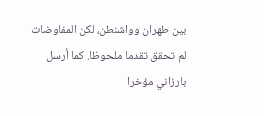بين طهران وواشنطن، لكن المفاوضات لم تحقق تقدما ملحوظا. كما أرسل بارزاني مؤخرا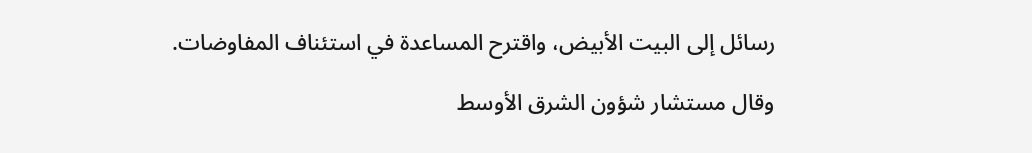رسائل إلى البيت الأبيض، واقترح المساعدة في استئناف المفاوضات.

وقال مستشار شؤون الشرق الأوسط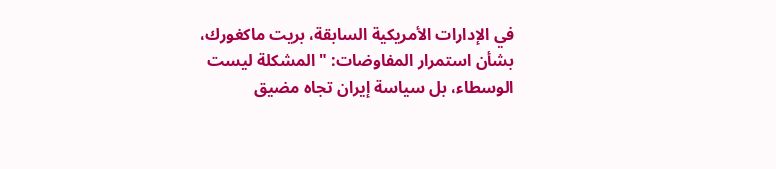في الإدارات الأمريكية السابقة، بريت ماكغورك، بشأن استمرار المفاوضات: "المشكلة ليست الوسطاء، بل سياسة إيران تجاه مضيق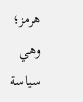هرمز؛ وهي سياسة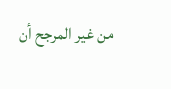من غير المرجح أن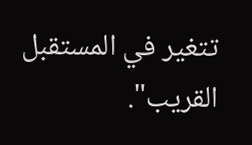تتغير في المستقبل القريب".